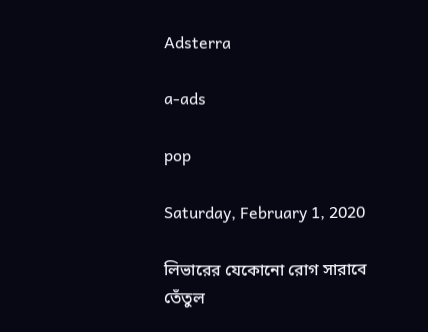Adsterra

a-ads

pop

Saturday, February 1, 2020

লিভারের যেকোনো রোগ সারাবে তেঁতুল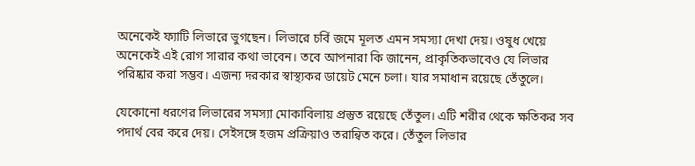অনেকেই ফ্যাটি লিভারে ভুগছেন। লিভারে চর্বি জমে মূলত এমন সমস্যা দেখা দেয়। ওষুধ খেয়ে অনেকেই এই রোগ সারার কথা ভাবেন। তবে আপনারা কি জানেন, প্রাকৃতিকভাবেও যে লিভার পরিষ্কার করা সম্ভব। এজন্য দরকার স্বাস্থ্যকর ডায়েট মেনে চলা। যার সমাধান রয়েছে তেঁতুলে।

যেকোনো ধরণের লিভারের সমস্যা মোকাবিলায় প্রস্তুত রয়েছে তেঁতুল। এটি শরীর থেকে ক্ষতিকর সব পদার্থ বের করে দেয়। সেইসঙ্গে হজম প্রক্রিয়াও তরান্বিত করে। তেঁতুল লিভার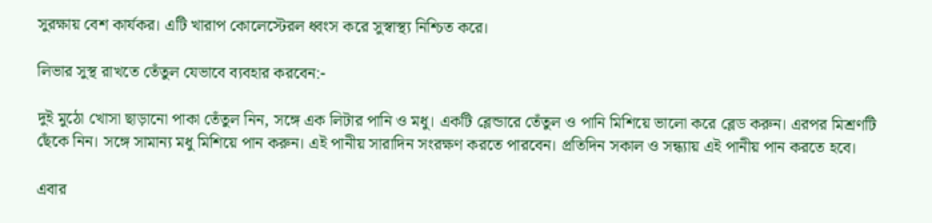সুরক্ষায় বেশ কার্যকর। এটি খারাপ কোলেস্টেরল ধ্বংস করে সুস্বাস্থ্য নিশ্চিত করে।

লিভার সুস্থ রাখতে তেঁতুল যেভাবে ব্যবহার করবেন:-

দুই মুঠো খোসা ছাড়ানো পাকা তেঁতুল নিন, সঙ্গে এক লিটার পানি ও মধু। একটি ব্লেন্ডারে তেঁতুল ও পানি মিশিয়ে ভালো করে ব্লেড করুন। এরপর মিশ্রণটি ছেঁকে নিন। সঙ্গে সামান্য মধু মিশিয়ে পান করুন। এই পানীয় সারাদিন সংরক্ষণ করতে পারবেন। প্রতিদিন সকাল ও সন্ধ্যায় এই পানীয় পান করতে হবে।

এবার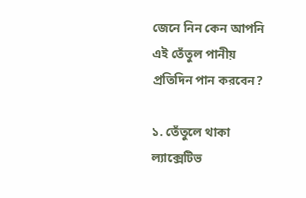জেনে নিন কেন আপনি এই তেঁতুল পানীয় প্রতিদিন পান করবেন?

১. তেঁতুলে থাকা ল্যাক্সেটিভ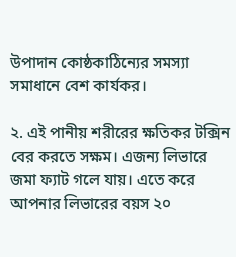উপাদান কোষ্ঠকাঠিন্যের সমস্যা সমাধানে বেশ কার্যকর।

২. এই পানীয় শরীরের ক্ষতিকর টক্সিন বের করতে সক্ষম। এজন্য লিভারে জমা ফ্যাট গলে যায়। এতে করে আপনার লিভারের বয়স ২০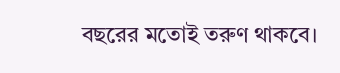বছরের মতোই তরুণ থাকবে।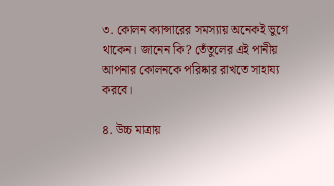৩. কোলন ক্যান্সারের সমস্যায় অনেকই ভুগে থাকেন। জানেন কি? তেঁতুলের এই পানীয় আপনার কোলনকে পরিষ্কার রাখতে সাহায্য করবে।

৪. উচ্চ মাত্রায়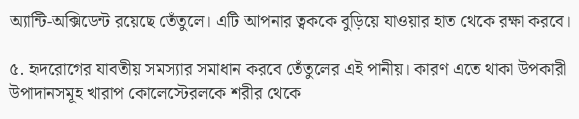অ্যান্টি-অক্সিডেন্ট রয়েছে তেঁতুলে। এটি আপনার ত্বককে বুড়িয়ে যাওয়ার হাত থেকে রক্ষা করবে।

৫. হৃদরোগের যাবতীয় সমস্যার সমাধান করবে তেঁতুলের এই পানীয়। কারণ এতে থাকা উপকারী উপাদানসমূহ খারাপ কোলেস্টেরলকে শরীর থেকে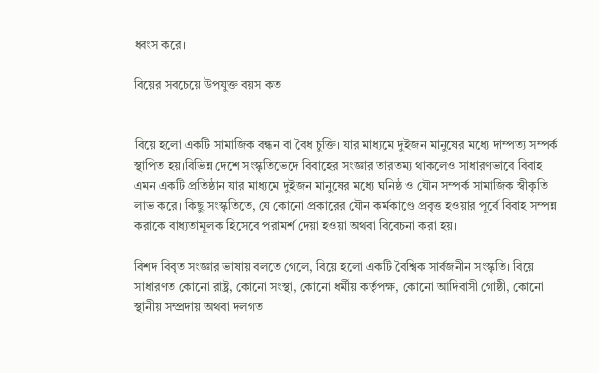ধ্বংস করে।

বিয়ের সবচেয়ে উপযুক্ত বয়স কত


বিয়ে হলো একটি সামাজিক বন্ধন বা বৈধ চুক্তি। যার মাধ্যমে দুইজন মানুষের মধ্যে দাম্পত্য সম্পর্ক স্থাপিত হয়।বিভিন্ন দেশে সংস্কৃতিভেদে বিবাহের সংজ্ঞার তারতম্য থাকলেও সাধারণভাবে বিবাহ এমন একটি প্রতিষ্ঠান যার মাধ্যমে দুইজন মানুষের মধ্যে ঘনিষ্ঠ ও যৌন সম্পর্ক সামাজিক স্বীকৃতি লাভ করে। কিছু সংস্কৃতিতে, যে কোনো প্রকারের যৌন কর্মকাণ্ডে প্রবৃত্ত হওয়ার পূর্বে বিবাহ সম্পন্ন করাকে বাধ্যতামূলক হিসেবে পরামর্শ দেয়া হওয়া অথবা বিবেচনা করা হয়।

বিশদ বিবৃত সংজ্ঞার ভাষায় বলতে গেলে, বিয়ে হলো একটি বৈশ্বিক সার্বজনীন সংস্কৃতি। বিয়ে সাধারণত কোনো রাষ্ট্র, কোনো সংস্থা, কোনো ধর্মীয় কর্তৃপক্ষ, কোনো আদিবাসী গোষ্ঠী, কোনো স্থানীয় সম্প্রদায় অথবা দলগত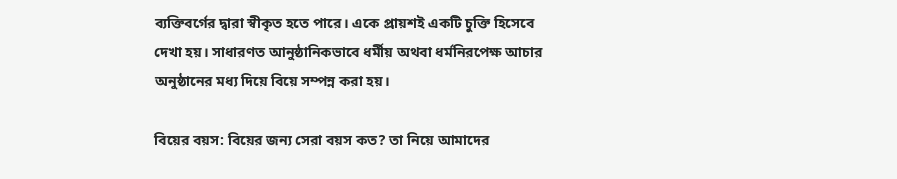ব্যক্তিবর্গের দ্বারা স্বীকৃত হতে পারে। একে প্রায়শই একটি চুক্তি হিসেবে দেখা হয়। সাধারণত আনুষ্ঠানিকভাবে ধর্মীয় অথবা ধর্মনিরপেক্ষ আচার অনুষ্ঠানের মধ্য দিয়ে বিয়ে সম্পন্ন করা হয়।

বিয়ের বয়স: বিয়ের জন্য সেরা বয়স কত? তা নিয়ে আমাদের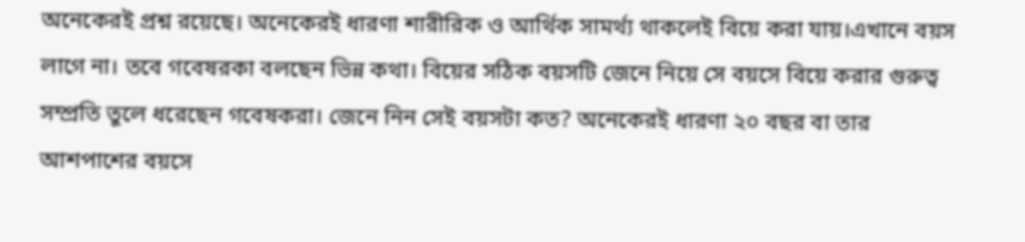অনেকেরই প্রশ্ন রয়েছে। অনেকেরই ধারণা শারীরিক ও আর্থিক সামর্থ্য থাকলেই বিয়ে করা যায়।এখানে বয়স লাগে না। তবে গবেষরকা বলছেন ভিন্ন কথা। বিয়ের সঠিক বয়সটি জেনে নিয়ে সে বয়সে বিয়ে করার গুরুত্ব সম্প্রতি তুলে ধরেছেন গবেষকরা। জেনে নিন সেই বয়সটা কত? অনেকেরই ধারণা ২০ বছর বা তার আশপাশের বয়সে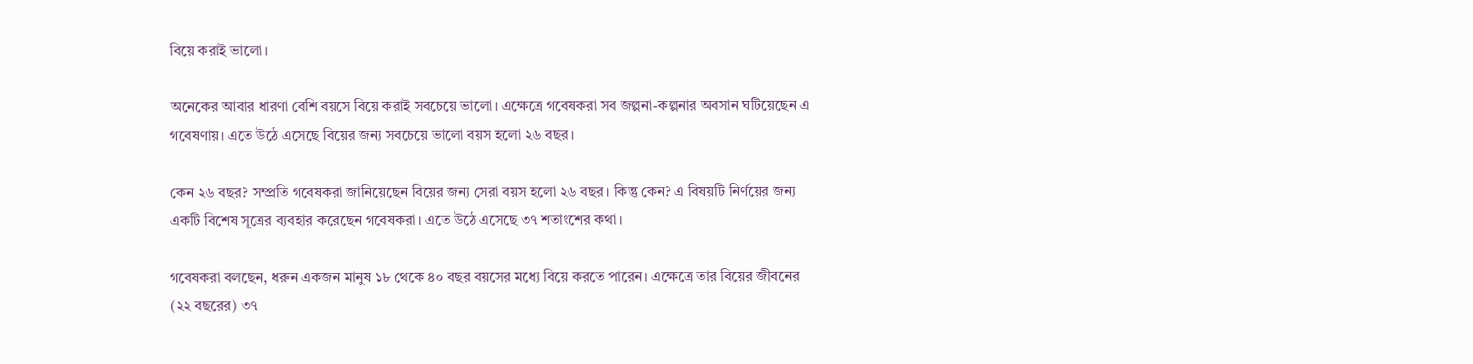বিয়ে করাই ভালো।

অনেকের আবার ধারণা বেশি বয়সে বিয়ে করাই সবচেয়ে ভালো। এক্ষেত্রে গবেষকরা সব জল্পনা-কল্পনার অবসান ঘটিয়েছেন এ গবেষণায়। এতে উঠে এসেছে বিয়ের জন্য সবচেয়ে ভালো বয়স হলো ২৬ বছর।

কেন ২৬ বছর? সম্প্রতি গবেষকরা জানিয়েছেন বিয়ের জন্য সেরা বয়স হলো ২৬ বছর। কিন্তু কেন? এ বিষয়টি নির্ণয়ের জন্য একটি বিশেষ সূত্রের ব্যবহার করেছেন গবেষকরা। এতে উঠে এসেছে ৩৭ শতাংশের কথা।

গবেষকরা বলছেন, ধরুন একজন মানুষ ১৮ থেকে ৪০ বছর বয়সের মধ্যে বিয়ে করতে পারেন। এক্ষেত্রে তার বিয়ের জীবনের (২২ বছরের) ৩৭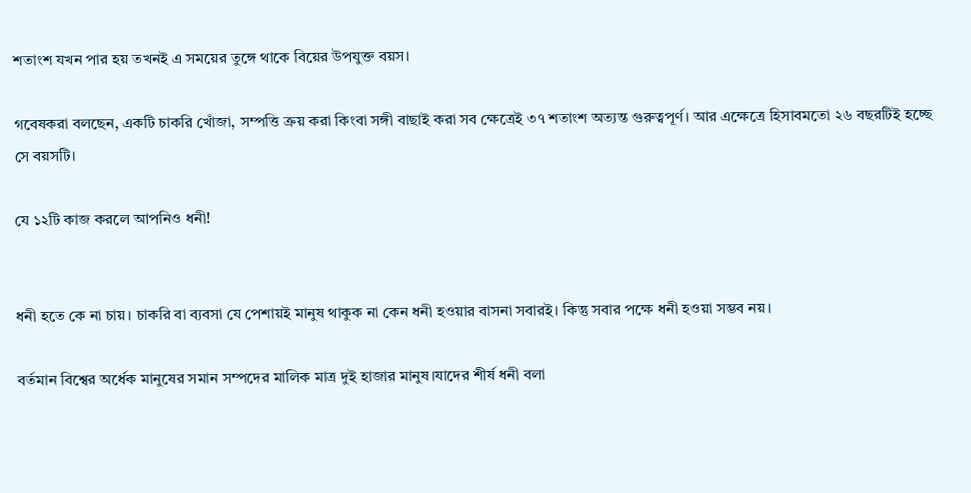শতাংশ যখন পার হয় তখনই এ সময়ের তুঙ্গে থাকে বিয়ের উপযুক্ত বয়স।

গবেষকরা বলছেন, একটি চাকরি খোঁজা, সম্পত্তি ক্রয় করা কিংবা সঙ্গী বাছাই করা সব ক্ষেত্রেই ৩৭ শতাংশ অত্যন্ত গুরুত্বপূর্ণ। আর এক্ষেত্রে হিসাবমতো ২৬ বছরটিই হচ্ছে সে বয়সটি।

যে ১২টি কাজ করলে আপনিও ধনী!


ধনী হতে কে না চায়। চাকরি বা ব্যবসা যে পেশায়ই মানুষ থাকুক না কেন ধনী হওয়ার বাসনা সবারই। কিন্তু সবার পক্ষে ধনী হওয়া সম্ভব নয়।

বর্তমান বিশ্বের অর্ধেক মানুষের সমান সম্পদের মালিক মাত্র দুই হাজার মানুষ।যাদের শীর্ষ ধনী বলা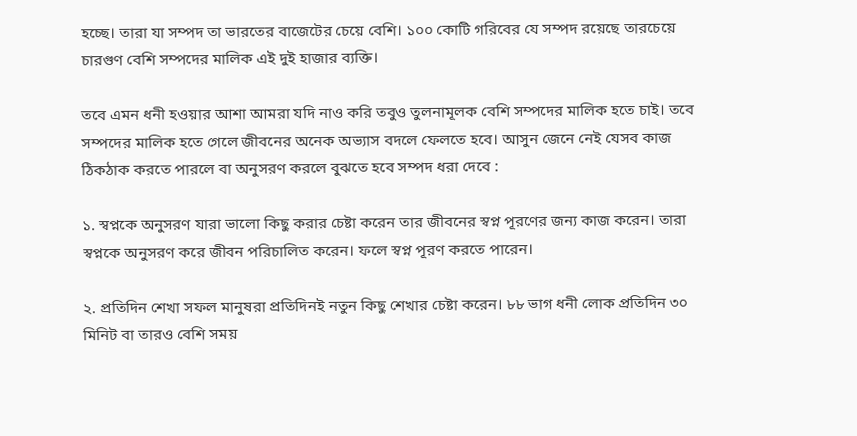হচ্ছে। তারা যা সম্পদ তা ভারতের বাজেটের চেয়ে বেশি। ১০০ কোটি গরিবের যে সম্পদ রয়েছে তারচেয়ে চারগুণ বেশি সম্পদের মালিক এই দুই হাজার ব্যক্তি।

তবে এমন ধনী হওয়ার আশা আমরা যদি নাও করি তবুও তুলনামূলক বেশি সম্পদের মালিক হতে চাই। তবে সম্পদের মালিক হতে গেলে জীবনের অনেক অভ্যাস বদলে ফেলতে হবে। আসুন জেনে নেই যেসব কাজ ঠিকঠাক করতে পারলে বা অনুসরণ করলে বুঝতে হবে সম্পদ ধরা দেবে :

১. স্বপ্নকে অনুসরণ যারা ভালো কিছু করার চেষ্টা করেন তার জীবনের স্বপ্ন পূরণের জন্য কাজ করেন। তারা স্বপ্নকে অনুসরণ করে জীবন পরিচালিত করেন। ফলে স্বপ্ন পূরণ করতে পারেন।

২. প্রতিদিন শেখা সফল মানুষরা প্রতিদিনই নতুন কিছু শেখার চেষ্টা করেন। ৮৮ ভাগ ধনী লোক প্রতিদিন ৩০ মিনিট বা তারও বেশি সময়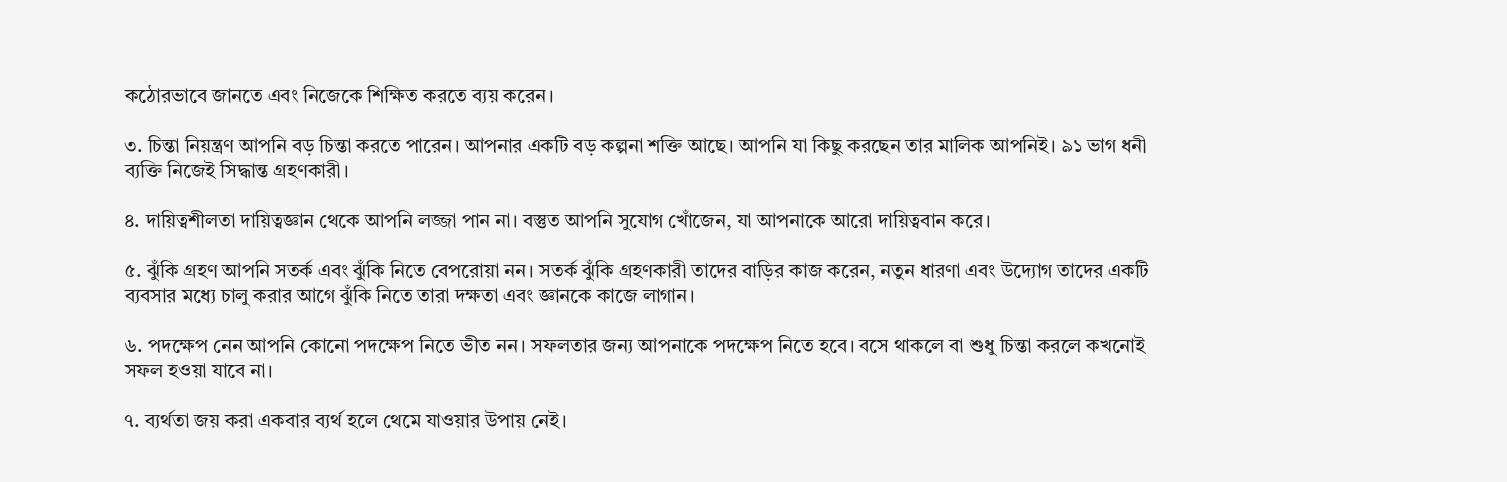কঠোরভাবে জানতে এবং নিজেকে শিক্ষিত করতে ব্যয় করেন।

৩. চিন্তা নিয়ন্ত্রণ আপনি বড় চিন্তা করতে পারেন। আপনার একটি বড় কল্পনা শক্তি আছে। আপনি যা কিছু করছেন তার মালিক আপনিই। ৯১ ভাগ ধনী ব্যক্তি নিজেই সিদ্ধান্ত গ্রহণকারী।

৪. দায়িত্বশীলতা দায়িত্বজ্ঞান থেকে আপনি লজ্জা পান না। বস্তুত আপনি সুযোগ খোঁজেন, যা আপনাকে আরো দায়িত্ববান করে।

৫. ঝুঁকি গ্রহণ আপনি সতর্ক এবং ঝুঁকি নিতে বেপরোয়া নন। সতর্ক ঝুঁকি গ্রহণকারী তাদের বাড়ির কাজ করেন, নতুন ধারণা এবং উদ্যোগ তাদের একটি ব্যবসার মধ্যে চালু করার আগে ঝুঁকি নিতে তারা দক্ষতা এবং জ্ঞানকে কাজে লাগান।

৬. পদক্ষেপ নেন আপনি কোনো পদক্ষেপ নিতে ভীত নন। সফলতার জন্য আপনাকে পদক্ষেপ নিতে হবে। বসে থাকলে বা শুধু চিন্তা করলে কখনোই সফল হওয়া যাবে না।

৭. ব্যর্থতা জয় করা একবার ব্যর্থ হলে থেমে যাওয়ার উপায় নেই।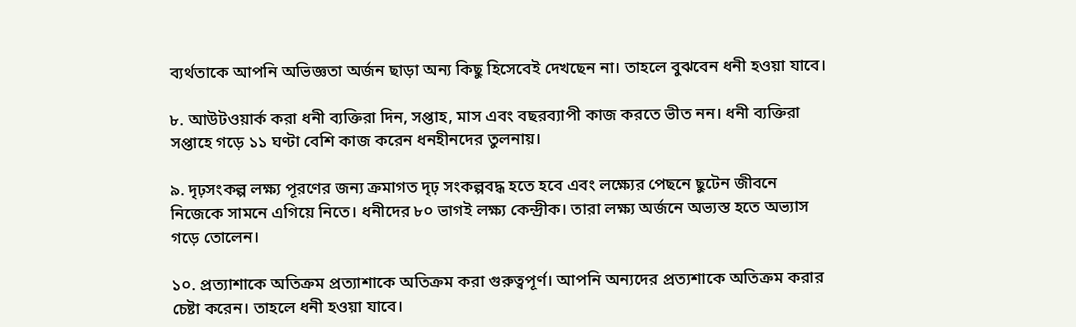ব্যর্থতাকে আপনি অভিজ্ঞতা অর্জন ছাড়া অন্য কিছু হিসেবেই দেখছেন না। তাহলে বুঝবেন ধনী হওয়া যাবে।

৮. আউটওয়ার্ক করা ধনী ব্যক্তিরা দিন, সপ্তাহ, মাস এবং বছরব্যাপী কাজ করতে ভীত নন। ধনী ব্যক্তিরা সপ্তাহে গড়ে ১১ ঘণ্টা বেশি কাজ করেন ধনহীনদের তুলনায়।

৯. দৃঢ়সংকল্প লক্ষ্য পূরণের জন্য ক্রমাগত দৃঢ় সংকল্পবদ্ধ হতে হবে এবং লক্ষ্যের পেছনে ছুটেন জীবনে নিজেকে সামনে এগিয়ে নিতে। ধনীদের ৮০ ভাগই লক্ষ্য কেন্দ্রীক। তারা লক্ষ্য অর্জনে অভ্যস্ত হতে অভ্যাস গড়ে তোলেন।

১০. প্রত্যাশাকে অতিক্রম প্রত্যাশাকে অতিক্রম করা গুরুত্বপূর্ণ। আপনি অন্যদের প্রত্যশাকে অতিক্রম করার চেষ্টা করেন। তাহলে ধনী হওয়া যাবে।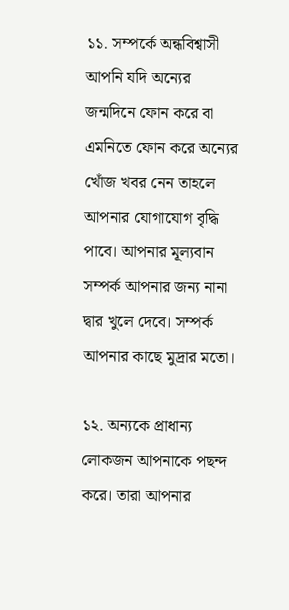১১. সম্পর্কে অন্ধবিশ্বাসী আপনি যদি অন্যের জন্মদিনে ফোন করে বা এমনিতে ফোন করে অন্যের খোঁজ খবর নেন তাহলে আপনার যোগাযোগ বৃদ্ধি পাবে। আপনার মূল্যবান সম্পর্ক আপনার জন্য নানা দ্বার খুলে দেবে। সম্পর্ক আপনার কাছে মুদ্রার মতো।

১২. অন্যকে প্রাধান্য লোকজন আপনাকে পছন্দ করে। তারা আপনার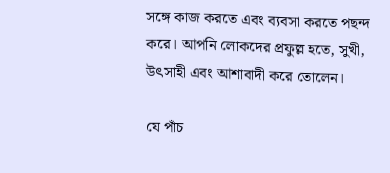সঙ্গে কাজ করতে এবং ব্যবসা করতে পছন্দ করে। আপনি লোকদের প্রফুল্ল হতে, সুখী, উৎসাহী এবং আশাবাদী করে তোলেন।

যে পাঁচ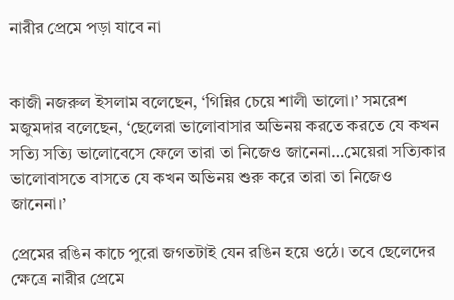নারীর প্রেমে পড়া যাবে না


কাজী নজরুল ইসলাম বলেছেন, ‘গিন্নির চেয়ে শালী ভালো।’ সমরেশ মজুমদার বলেছেন, ‘ছেলেরা ভালোবাসার অভিনয় করতে করতে যে কখন সত্যি সত্যি ভালোবেসে ফেলে তারা তা নিজেও জানেনা…মেয়েরা সত্যিকার ভালোবাসতে বাসতে যে কখন অভিনয় শুরু করে তারা তা নিজেও জানেনা।’

প্রেমের রঙিন কাচে পুরো জগতটাই যেন রঙিন হয়ে ওঠে। তবে ছেলেদের ক্ষেত্রে নারীর প্রেমে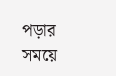পড়ার সময়ে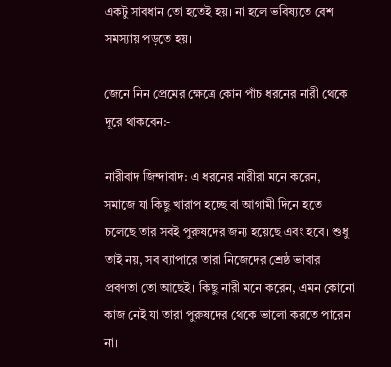একটু সাবধান তো হতেই হয়। না হলে ভবিষ্যতে বেশ সমস্যায় পড়তে হয়।

জেনে নিন প্রেমের ক্ষেত্রে কোন পাঁচ ধরনের নারী থেকে দূরে থাকবেন:-

নারীবাদ জিন্দাবাদ: এ ধরনের নারীরা মনে করেন, সমাজে যা কিছু খারাপ হচ্ছে বা আগামী দিনে হতে চলেছে তার সবই পুরুষদের জন্য হয়েছে এবং হবে। শুধু তাই নয়, সব ব্যাপারে তারা নিজেদের শ্রেষ্ঠ ভাবার প্রবণতা তো আছেই। কিছু নারী মনে করেন, এমন কোনো কাজ নেই যা তারা পুরুষদের থেকে ভালো করতে পারেন না।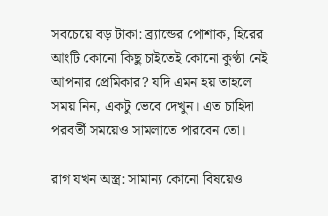সবচেয়ে বড় টাকা: ব্র্যান্ডের পোশাক, হিরের আংটি কোনো কিছু চাইতেই কোনো কুণ্ঠা নেই আপনার প্রেমিকার? যদি এমন হয় তাহলে সময় নিন, একটু ভেবে দেখুন। এত চাহিদা পরবর্তী সময়েও সামলাতে পারবেন তো।

রাগ যখন অস্ত্র: সামান্য কোনো বিষয়েও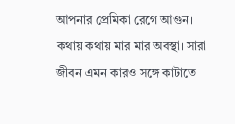আপনার প্রেমিকা রেগে আগুন। কথায় কথায় মার মার অবস্থা। সারা জীবন এমন কারও সঙ্গে কাটাতে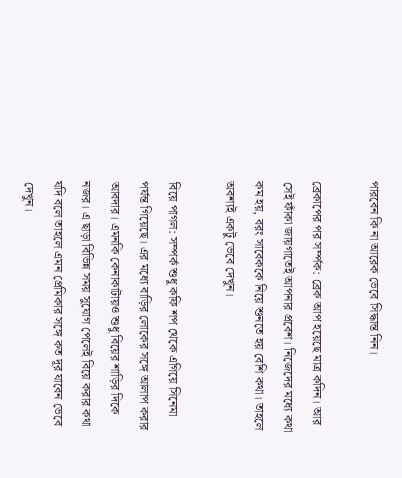পারবেন কি না আরেক ভেবে সিদ্ধান্ত নিন।

ব্রেকাপের পর সর্ম্পক: ব্রেক আপ হয়েছে মাত্র কদিন। আর সেই ফাঁকা জায়গাতেই আপনার প্রবেশ। নিজেদের মধ্যে কথা কম হয়, বরং সাবেককে নিয়ে শুনতে হয় বেশি কথা। তাহলে অবশ্যই একটু ভেবে দেখুন।

বিয়ে পাগল: সম্পর্ক শুধু কফি শপ থেকে এগিয়ে সিনেমা পর্যন্ত গিয়েছে। এর মধ্যে বাড়ির লোকের সঙ্গে আলাপ করার আবদার। এমনকি কেনাকাটায়ও শুধু বিয়ের শাড়ির দিকে নজর। এ ছাড়া বিভিন্ন সময় সুযোগ পেলেই বিয়ে করার কথা যদি বলে তাহলে এমন প্রেমিকার সঙ্গে কত দূর যাবেন ভেবে দেখুন।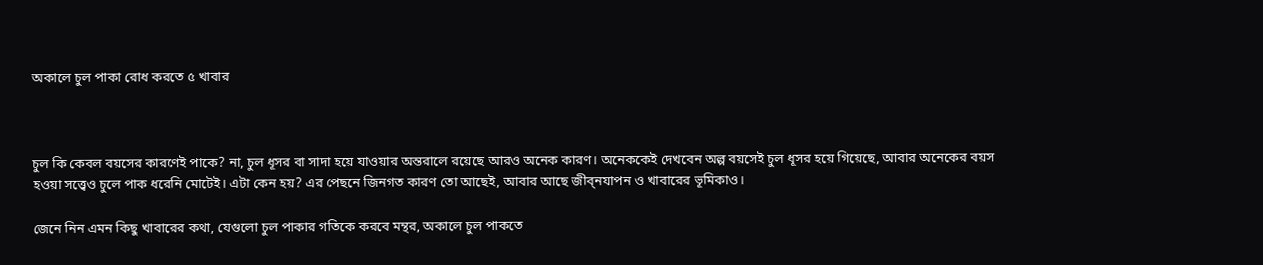অকালে চুল পাকা রোধ করতে ৫ খাবার



চুল কি কেবল বয়সের কারণেই পাকে? না, চুল ধূসর বা সাদা হয়ে যাওয়ার অন্তরালে রয়েছে আরও অনেক কারণ। অনেককেই দেখবেন অল্প বয়সেই চুল ধূসর হয়ে গিয়েছে, আবার অনেকের বয়স হওয়া সত্ত্বেও চুলে পাক ধরেনি মোটেই। এটা কেন হয়? এর পেছনে জিনগত কারণ তো আছেই, আবার আছে জীব্নযাপন ও খাবারের ভূমিকাও।

জেনে নিন এমন কিছু খাবারের কথা, যেগুলো চুল পাকার গতিকে করবে মন্থর, অকালে চুল পাকতে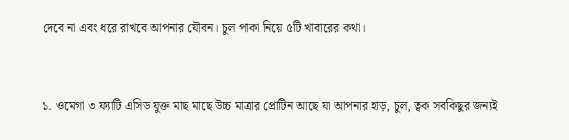দেবে না এবং ধরে রাখবে আপনার যৌবন। চুল পাকা নিয়ে ৫টি খাবারের কথা।


১. ওমেগা ৩ ফ্যাটি এসিড যুক্ত মাছ মাছে উচ্চ মাত্রার প্রোটিন আছে যা আপনার হাড়, চুল, ত্বক সবকিছুর জন্যই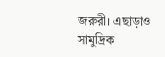জরুরী। এছাড়াও সামুদ্রিক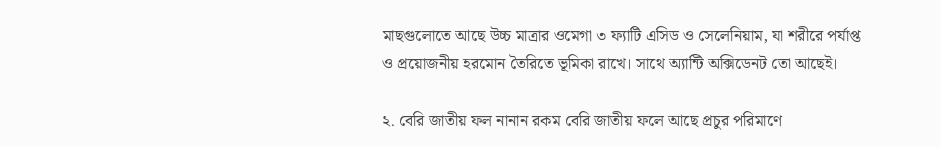মাছগুলোতে আছে উচ্চ মাত্রার ওমেগা ৩ ফ্যাটি এসিড ও সেলেনিয়াম, যা শরীরে পর্যাপ্ত ও প্রয়োজনীয় হরমোন তৈরিতে ভূমিকা রাখে। সাথে অ্যান্টি অক্সিডেনট তো আছেই।

২. বেরি জাতীয় ফল নানান রকম বেরি জাতীয় ফলে আছে প্রচুর পরিমাণে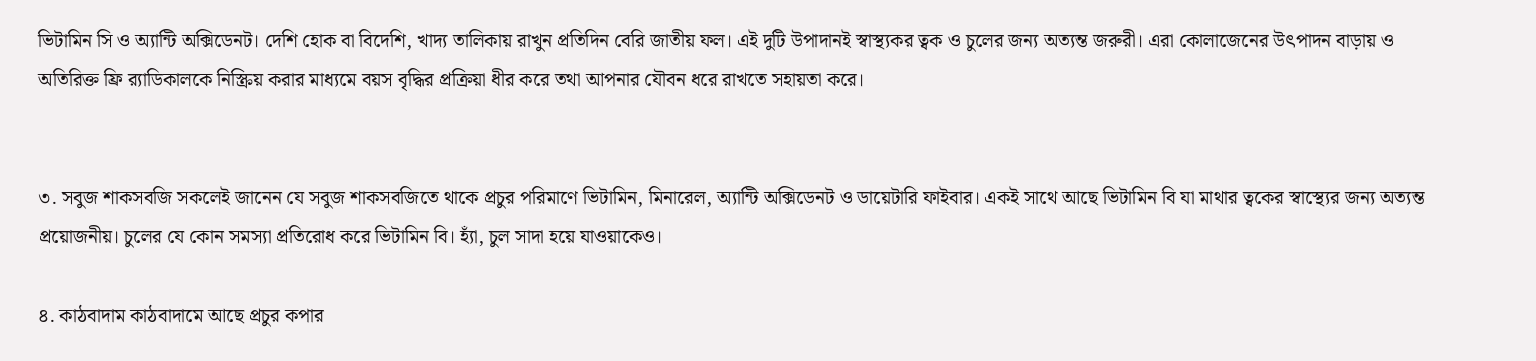ভিটামিন সি ও অ্যান্টি অক্সিডেনট। দেশি হোক বা বিদেশি, খাদ্য তালিকায় রাখুন প্রতিদিন বেরি জাতীয় ফল। এই দুটি উপাদানই স্বাস্থ্যকর ত্বক ও চুলের জন্য অত্যন্ত জরুরী। এরা কোলাজেনের উৎপাদন বাড়ায় ও অতিরিক্ত ফ্রি র‍্যাডিকালকে নিস্ক্রিয় করার মাধ্যমে বয়স বৃদ্ধির প্রক্রিয়া ধীর করে তথা আপনার যৌবন ধরে রাখতে সহায়তা করে।


৩. সবুজ শাকসবজি সকলেই জানেন যে সবুজ শাকসবজিতে থাকে প্রচুর পরিমাণে ভিটামিন, মিনারেল, অ্যান্টি অক্সিডেনট ও ডায়েটারি ফাইবার। একই সাথে আছে ভিটামিন বি যা মাথার ত্বকের স্বাস্থ্যের জন্য অত্যন্ত প্রয়োজনীয়। চুলের যে কোন সমস্যা প্রতিরোধ করে ভিটামিন বি। হ্যাঁ, চুল সাদা হয়ে যাওয়াকেও।

৪. কাঠবাদাম কাঠবাদামে আছে প্রচুর কপার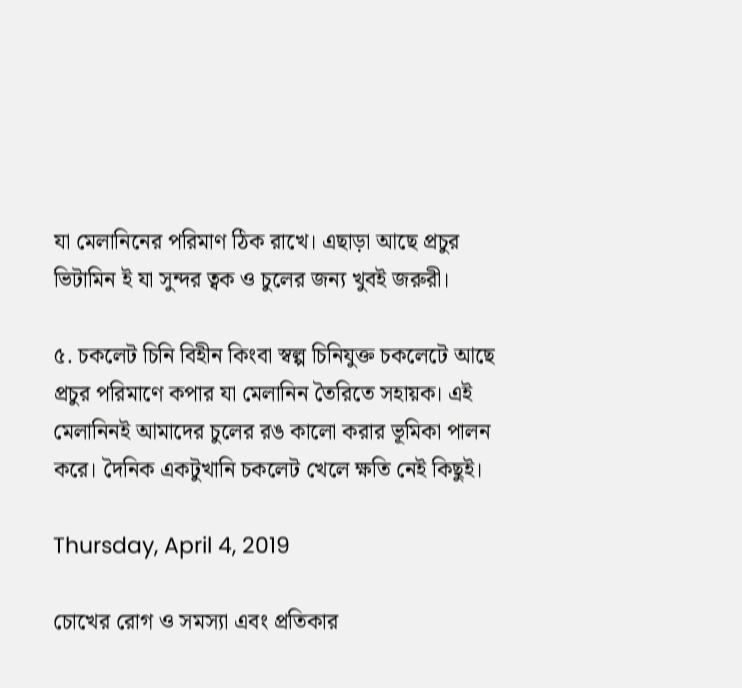যা মেলানিনের পরিমাণ ঠিক রাখে। এছাড়া আছে প্রচুর ভিটামিন ই যা সুন্দর ত্বক ও চুলের জন্য খুবই জরুরী।

৫. চকলেট চিনি বিহীন কিংবা স্বল্প চিনিযুক্ত চকলেটে আছে প্রচুর পরিমাণে কপার যা মেলানিন তৈরিতে সহায়ক। এই মেলানিনই আমাদের চুলের রঙ কালো করার ভূমিকা পালন করে। দৈনিক একটুখানি চকলেট খেলে ক্ষতি নেই কিছুই।

Thursday, April 4, 2019

চোখের রোগ ও সমস্যা এবং প্রতিকার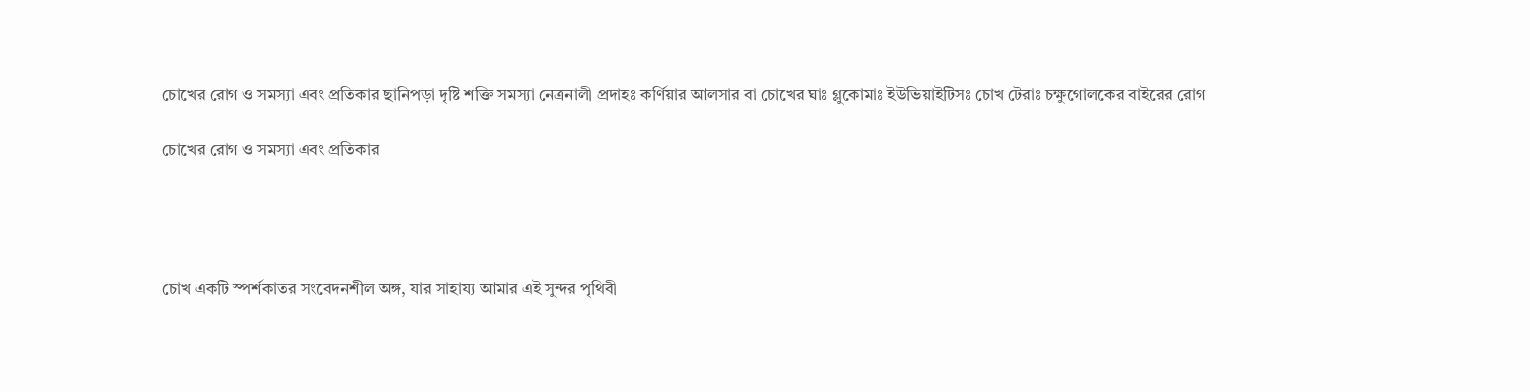চোখের রোগ ও সমস্যা এবং প্রতিকার ছানিপড়া দৃষ্টি শক্তি সমস্যা নেত্রনালী প্রদাহঃ কর্ণিয়ার আলসার বা চোখের ঘাঃ গ্লুকোমাঃ ইউভিয়াইটিসঃ চোখ টেরাঃ চক্ষুগোলকের বাইরের রোগ

চোখের রোগ ও সমস্যা এবং প্রতিকার




চোখ একটি স্পর্শকাতর সংবেদনশীল অঙ্গ, যার সাহায্য আমার এই সুন্দর পৃথিবী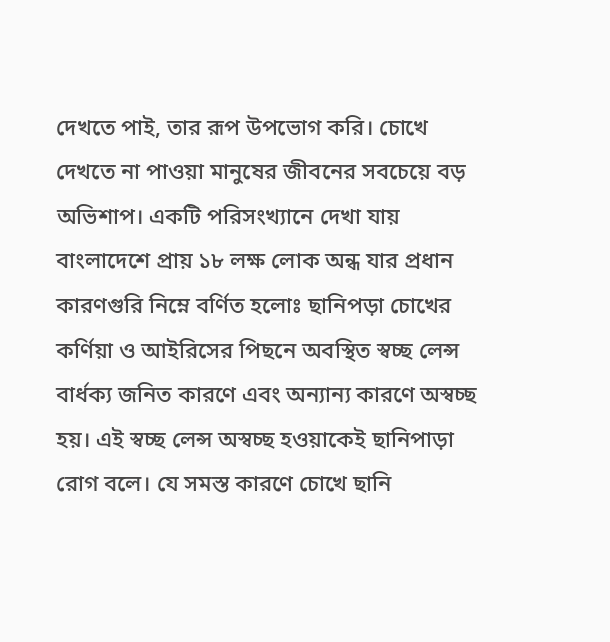দেখতে পাই, তার রূপ উপভোগ করি। চোখে দেখতে না পাওয়া মানুষের জীবনের সবচেয়ে বড় অভিশাপ। একটি পরিসংখ্যানে দেখা যায় বাংলাদেশে প্রায় ১৮ লক্ষ লোক অন্ধ যার প্রধান কারণগুরি নিম্নে বর্ণিত হলোঃ ছানিপড়া চোখের কর্ণিয়া ও আইরিসের পিছনে অবস্থিত স্বচ্ছ লেন্স বার্ধক্য জনিত কারণে এবং অন্যান্য কারণে অস্বচ্ছ হয়। এই স্বচ্ছ লেন্স অস্বচ্ছ হওয়াকেই ছানিপাড়া রোগ বলে। যে সমস্ত কারণে চোখে ছানি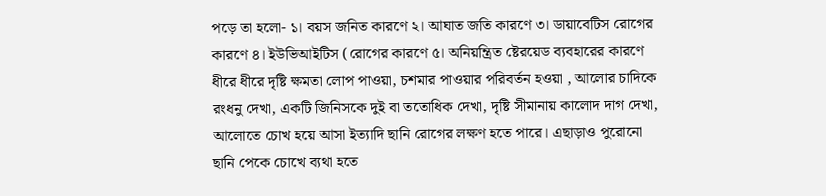পড়ে তা হলো- ১। বয়স জনিত কারণে ২। আঘাত জতি কারণে ৩। ডায়াবেটিস রোগের কারণে ৪। ইউভিআইটিস (রোগের কারণে ৫। অনিয়ন্ত্রিত ষ্টেরয়েড ব্যবহারের কারণে ধীরে ধীরে দৃষ্টি ক্ষমতা লোপ পাওয়া, চশমার পাওয়ার পরিবর্তন হওয়া , আলোর চাদিকে রংধনু দেখা, একটি জিনিসকে দুই বা ততোধিক দেখা, দৃষ্টি সীমানায় কালোদ দাগ দেখা, আলোতে চোখ হয়ে আসা ইত্যাদি ছানি রোগের লক্ষণ হতে পারে। এছাড়াও পুরোনো ছানি পেকে চোখে ব্যথা হতে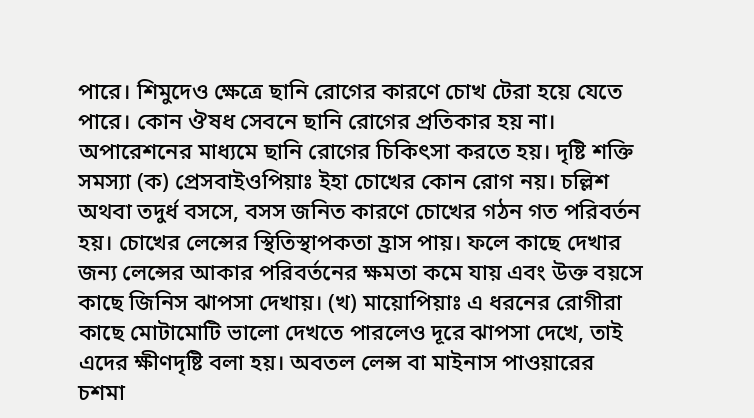পারে। শিমুদেও ক্ষেত্রে ছানি রোগের কারণে চোখ টেরা হয়ে যেতে পারে। কোন ঔষধ সেবনে ছানি রোগের প্রতিকার হয় না। অপারেশনের মাধ্যমে ছানি রোগের চিকিৎসা করতে হয়। দৃষ্টি শক্তি সমস্যা (ক) প্রেসবাইওপিয়াঃ ইহা চোখের কোন রোগ নয়। চল্লিশ অথবা তদুর্ধ বসসে, বসস জনিত কারণে চোখের গঠন গত পরিবর্তন হয়। চোখের লেন্সের স্থিতিস্থাপকতা হ্রাস পায়। ফলে কাছে দেখার জন্য লেন্সের আকার পরিবর্তনের ক্ষমতা কমে যায় এবং উক্ত বয়সে কাছে জিনিস ঝাপসা দেখায়। (খ) মায়োপিয়াঃ এ ধরনের রোগীরা কাছে মোটামোটি ভালো দেখতে পারলেও দূরে ঝাপসা দেখে, তাই এদের ক্ষীণদৃষ্টি বলা হয়। অবতল লেন্স বা মাইনাস পাওয়ারের চশমা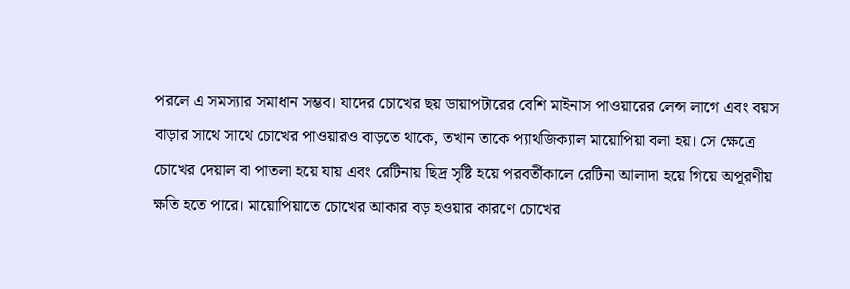পরলে এ সমস্যার সমাধান সম্ভব। যাদের চোখের ছয় ডায়াপটারের বেশি মাইনাস পাওয়ারের লেন্স লাগে এবং বয়স বাড়ার সাথে সাথে চোখের পাওয়ারও বাড়তে থাকে, তখান তাকে প্যাথজিক্যাল মায়োপিয়া বলা হয়। সে ক্ষেত্রে চোখের দেয়াল বা পাতলা হয়ে যায় এবং রেটিনায় ছিদ্র সৃষ্টি হয়ে পরবর্তীকালে রেটিনা আলাদা হয়ে গিয়ে অপূরণীয় ক্ষতি হতে পারে। মায়োপিয়াতে চোখের আকার বড় হওয়ার কারণে চোখের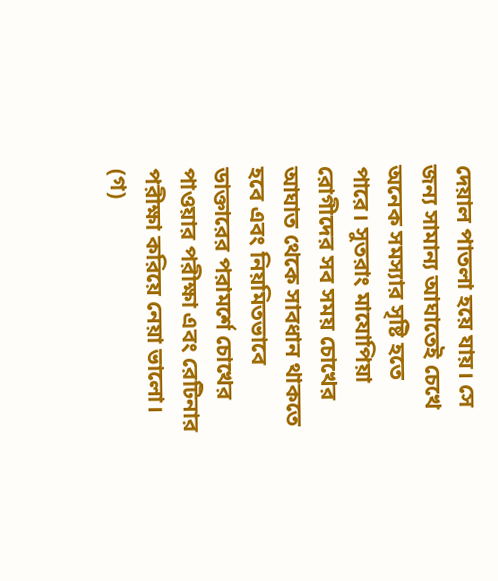দেয়াল পাতলা হয়ে যায়। সে জন্য সামান্য আঘাতেই চেখে অনেক সমস্যার সৃষ্টি হতে পারে। সুতরাং মাযোপিয়া রোগীদের সব সময় চোখের আঘাত থেকে সাবধান থাকতে হবে এবং নিয়মিতভাবে ডাক্তারের পরামর্শে চোখের পাওয়ার পরীক্ষা এবং রেটিনার পরীক্ষা করিয়ে নেয়া ভালো। (গ)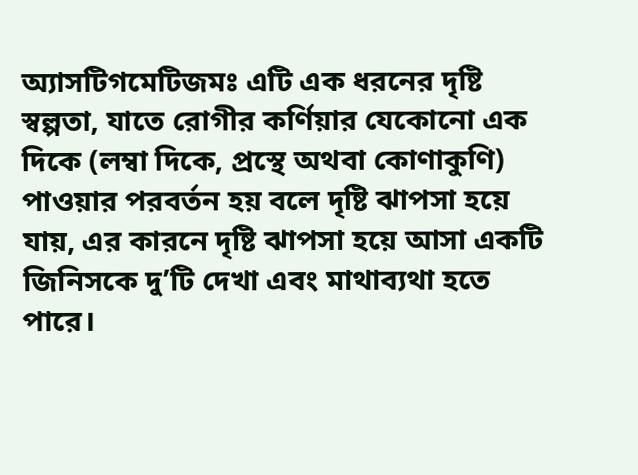অ্যাসটিগমেটিজমঃ এটি এক ধরনের দৃষ্টি স্বল্পতা, যাতে রোগীর কর্ণিয়ার যেকোনো এক দিকে (লম্বা দিকে, প্রস্থে অথবা কোণাকুণি) পাওয়ার পরবর্তন হয় বলে দৃষ্টি ঝাপসা হয়ে যায়, এর কারনে দৃষ্টি ঝাপসা হয়ে আসা একটি জিনিসকে দু’টি দেখা এবং মাথাব্যথা হতে পারে।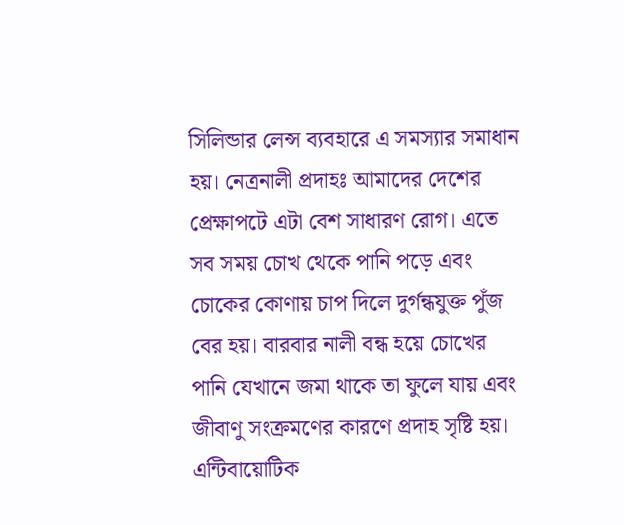সিলিন্ডার লেন্স ব্যবহারে এ সমস্যার সমাধান হয়। নেত্রনালী প্রদাহঃ আমাদের দেশের প্রেক্ষাপটে এটা বেশ সাধারণ রোগ। এতে সব সময় চোখ থেকে পানি পড়ে এবং চোকের কোণায় চাপ দিলে দুর্গন্ধযুক্ত পুঁজ বের হয়। বারবার নালী বন্ধ হয়ে চোখের পানি যেখানে জমা থাকে তা ফুলে যায় এবং জীবাণু সংক্রমণের কারণে প্রদাহ সৃষ্টি হয়। এন্টিবায়োটিক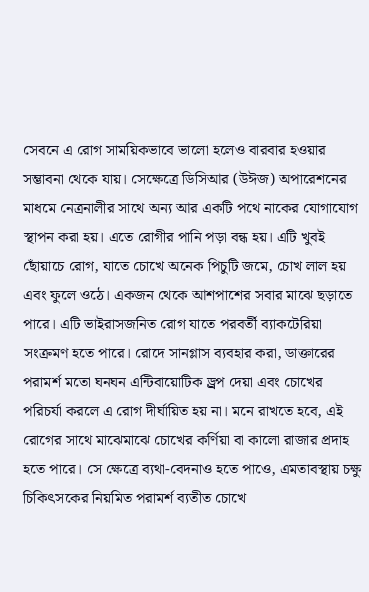সেবনে এ রোগ সাময়িকভাবে ভালো হলেও বারবার হওয়ার সম্ভাবনা থেকে যায়। সেক্ষেত্রে ডিসিআর (উঈজ) অপারেশনের মাধমে নেত্রনালীর সাথে অন্য আর একটি পথে নাকের যোগাযোগ স্থাপন করা হয়। এতে রোগীর পানি পড়া বন্ধ হয়। এটি খুবই ছোঁয়াচে রোগ, যাতে চোখে অনেক পিচুটি জমে, চোখ লাল হয় এবং ফুলে ওঠে। একজন থেকে আশপাশের সবার মাঝে ছড়াতে পারে। এটি ভাইরাসজনিত রোগ যাতে পরবর্তী ব্যাকটেরিয়া সংক্রমণ হতে পারে। রোদে সানগ্লাস ব্যবহার করা, ডাক্তারের পরামর্শ মতো ঘনঘন এন্টিবায়োটিক ড্র্রপ দেয়া এবং চোখের পরিচর্যা করলে এ রোগ দীর্ঘায়িত হয় না। মনে রাখতে হবে, এই রোগের সাথে মাঝেমাঝে চোখের কর্ণিয়া বা কালো রাজার প্রদাহ হতে পারে। সে ক্ষেত্রে ব্যথা-বেদনাও হতে পাওে, এমতাবস্থায় চক্ষু চিকিৎসকের নিয়মিত পরামর্শ ব্যতীত চোখে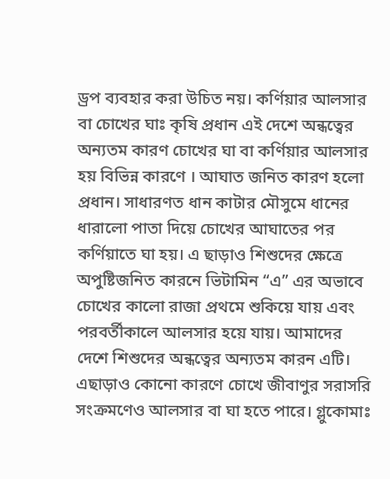ড্রপ ব্যবহার করা উচিত নয়। কর্ণিয়ার আলসার বা চোখের ঘাঃ কৃষি প্রধান এই দেশে অন্ধত্বের অন্যতম কারণ চোখের ঘা বা কর্ণিয়ার আলসার হয় বিভিন্ন কারণে । আঘাত জনিত কারণ হলো প্রধান। সাধারণত ধান কাটার মৌসুমে ধানের ধারালো পাতা দিয়ে চোখের আঘাতের পর কর্ণিয়াতে ঘা হয়। এ ছাড়াও শিশুদের ক্ষেত্রে অপুষ্টিজনিত কারনে ভিটামিন “এ” এর অভাবে চোখের কালো রাজা প্রথমে শুকিয়ে যায় এবং পরবর্তীকালে আলসার হয়ে যায়। আমাদের দেশে শিশুদের অন্ধত্বের অন্যতম কারন এটি। এছাড়াও কোনো কারণে চোখে জীবাণুর সরাসরি সংক্রমণেও আলসার বা ঘা হতে পারে। গ্লুকোমাঃ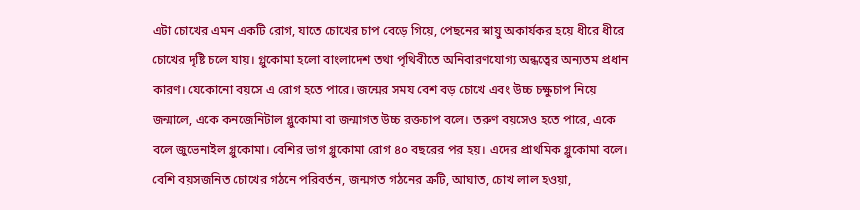এটা চোখের এমন একটি রোগ, যাতে চোখের চাপ বেড়ে গিয়ে, পেছনের স্নায়ু অকার্যকর হয়ে ধীরে ধীরে চোখের দৃষ্টি চলে যায়। গ্লুকোমা হলো বাংলাদেশ তথা পৃথিবীতে অনিবারণযোগ্য অন্ধত্বের অন্যতম প্রধান কারণ। যেকোনো বয়সে এ রোগ হতে পারে। জন্মের সময বেশ বড় চোখে এবং উচ্চ চক্ষুচাপ নিয়ে জন্মালে, একে কনজেনিটাল গ্লুকোমা বা জন্মাগত উচ্চ রক্তচাপ বলে। তরুণ বয়সেও হতে পারে, একে বলে জুভেনাইল গ্লুকোমা। বেশির ভাগ গ্লুকোমা রোগ ৪০ বছরের পর হয়। এদের প্রাথমিক গ্লুকোমা বলে। বেশি বয়সজনিত চোখের গঠনে পরিবর্তন, জন্মগত গঠনের ক্রটি, আঘাত, চোখ লাল হওয়া,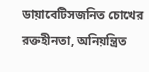ডায়াবেটিসজনিত চোখের রক্তহীনতা, অনিয়ন্ত্রিত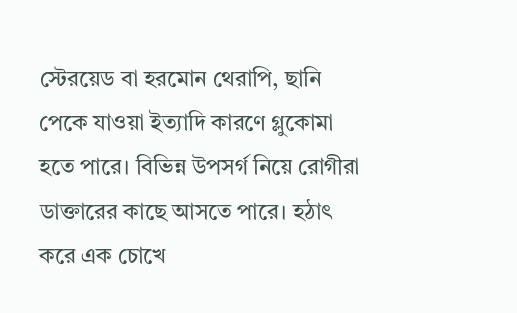স্টেরয়েড বা হরমোন থেরাপি, ছানি পেকে যাওয়া ইত্যাদি কারণে গ্লুকোমা হতে পারে। বিভিন্ন উপসর্গ নিয়ে রোগীরা ডাক্তারের কাছে আসতে পারে। হঠাৎ করে এক চোখে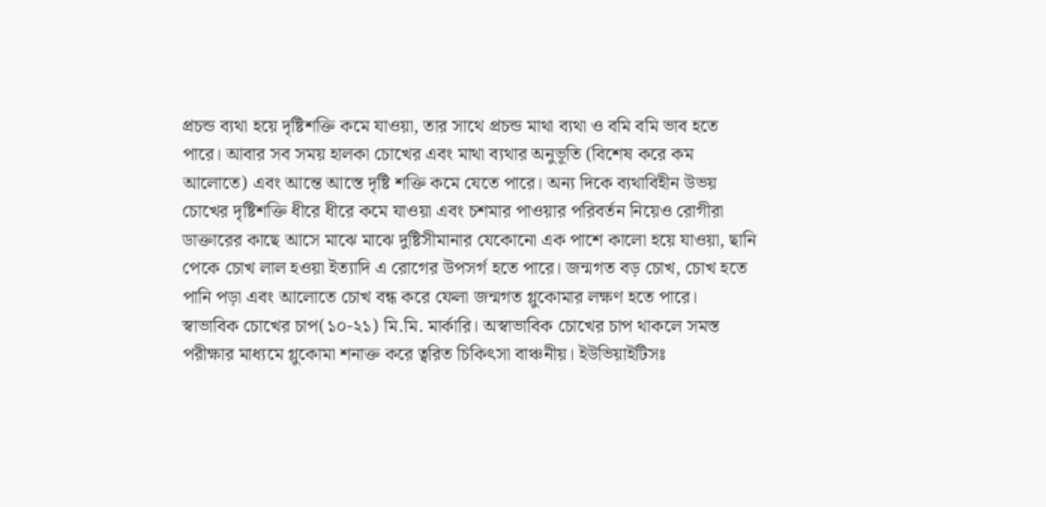প্রচন্ড ব্যথা হয়ে দৃষ্টিশক্তি কমে যাওয়া, তার সাথে প্রচন্ড মাথা ব্যথা ও বমি বমি ভাব হতে পারে। আবার সব সময় হালকা চোখের এবং মাথা ব্যথার অনুভূতি (বিশেষ করে কম আলোতে) এবং আন্তে আস্তে দৃষ্টি শক্তি কমে যেতে পারে। অন্য দিকে ব্যথাবিহীন উভয় চোখের দৃষ্টিশক্তি ধীরে ধীরে কমে যাওয়া এবং চশমার পাওয়ার পরিবর্তন নিয়েও রোগীরা ডাক্তারের কাছে আসে মাঝে মাঝে দুষ্টিসীমানার যেকোনো এক পাশে কালো হয়ে যাওয়া, ছানি পেকে চোখ লাল হওয়া ইত্যাদি এ রোগের উপসর্গ হতে পারে। জন্মগত বড় চোখ, চোখ হতে পানি পড়া এবং আলোতে চোখ বন্ধ করে ফেলা জন্মগত গ্লুকোমার লক্ষণ হতে পারে। স্বাভাবিক চোখের চাপ(১০-২১) মি.মি. মার্কারি। অস্বাভাবিক চোখের চাপ থাকলে সমস্ত পরীক্ষার মাধ্যমে গ্লুকোমা শনাক্ত করে ত্বরিত চিকিৎসা বাঞ্চনীয়। ইউভিয়াইটিসঃ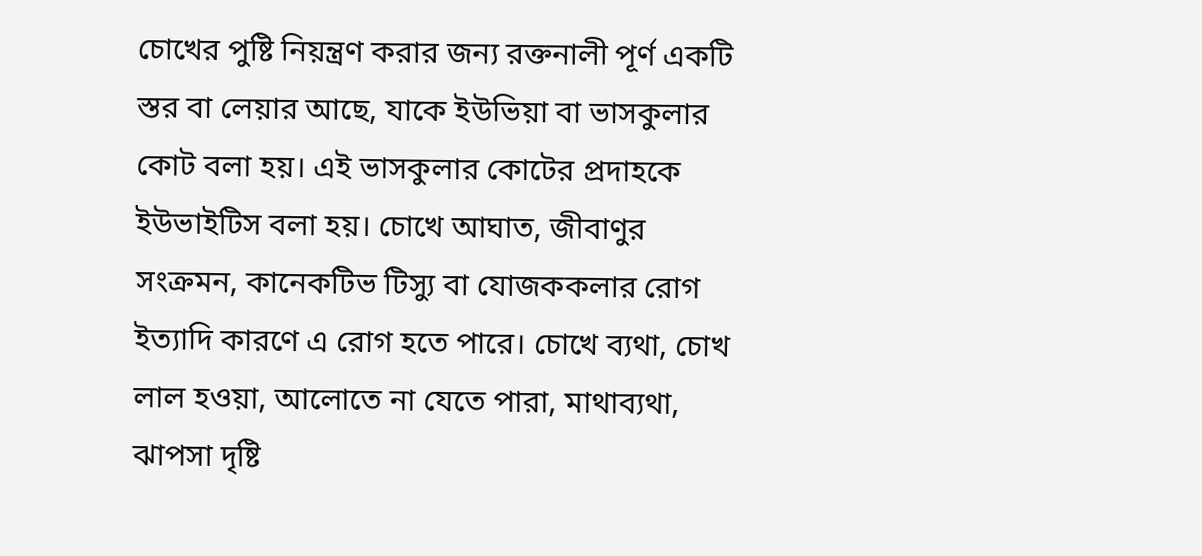চোখের পুষ্টি নিয়ন্ত্রণ করার জন্য রক্তনালী পূর্ণ একটি স্তর বা লেয়ার আছে, যাকে ইউভিয়া বা ভাসকুলার কোট বলা হয়। এই ভাসকুলার কোটের প্রদাহকে ইউভাইটিস বলা হয়। চোখে আঘাত, জীবাণুর সংক্রমন, কানেকটিভ টিস্যু বা যোজককলার রোগ ইত্যাদি কারণে এ রোগ হতে পারে। চোখে ব্যথা, চোখ লাল হওয়া, আলোতে না যেতে পারা, মাথাব্যথা, ঝাপসা দৃষ্টি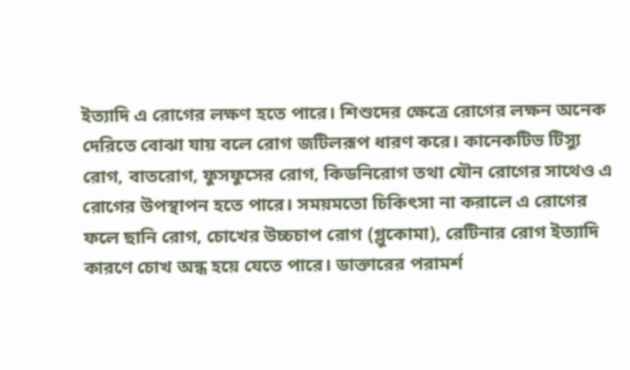ইত্যাদি এ রোগের লক্ষণ হতে পারে। শিশুদের ক্ষেত্রে রোগের লক্ষন অনেক দেরিতে বোঝা যায় বলে রোগ জটিলরূপ ধারণ করে। কানেকটিভ টিস্যু রোগ, বাতরোগ, ফুসফুসের রোগ, কিডনিরোগ তথা যৌন রোগের সাথেও এ রোগের উপস্থাপন হতে পারে। সময়মতো চিকিৎসা না করালে এ রোগের ফলে ছানি রোগ, চোখের উচ্চচাপ রোগ (গ্লুকোমা), রেটিনার রোগ ইত্যাদি কারণে চোখ অন্ধ হয়ে যেতে পারে। ডাক্তারের পরামর্শ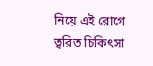নিয়ে এই রোগে ত্বরিত চিকিৎসা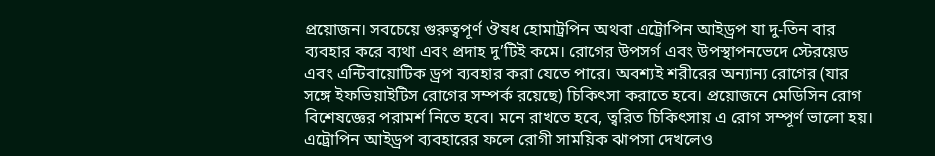প্রয়োজন। সবচেয়ে গুরুত্বপূর্ণ ঔষধ হোমাট্রপিন অথবা এট্রোপিন আইড্রপ যা দু-তিন বার ব্যবহার করে ব্যথা এবং প্রদাহ দু’টিই কমে। রোগের উপসর্গ এবং উপস্থাপনভেদে স্টেরয়েড এবং এন্টিবায়োটিক ড্রপ ব্যবহার করা যেতে পারে। অবশ্যই শরীরের অন্যান্য রোগের (যার সঙ্গে ইফভিয়াইটিস রোগের সম্পর্ক রয়েছে) চিকিৎসা করাতে হবে। প্রয়োজনে মেডিসিন রোগ বিশেষজ্ঞের পরামর্শ নিতে হবে। মনে রাখতে হবে, ত্বরিত চিকিৎসায় এ রোগ সম্পূর্ণ ভালো হয়। এট্রোপিন আইড্রপ ব্যবহারের ফলে রোগী সাময়িক ঝাপসা দেখলেও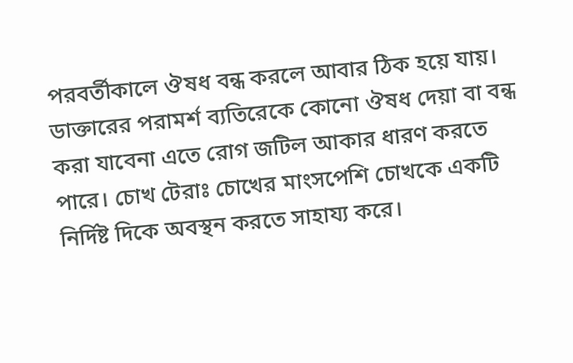পরবর্তীকালে ঔষধ বন্ধ করলে আবার ঠিক হয়ে যায়। ডাক্তারের পরামর্শ ব্যতিরেকে কোনো ঔষধ দেয়া বা বন্ধ করা যাবেনা এতে রোগ জটিল আকার ধারণ করতে পারে। চোখ টেরাঃ চোখের মাংসপেশি চোখকে একটি নির্দিষ্ট দিকে অবস্থন করতে সাহায্য করে।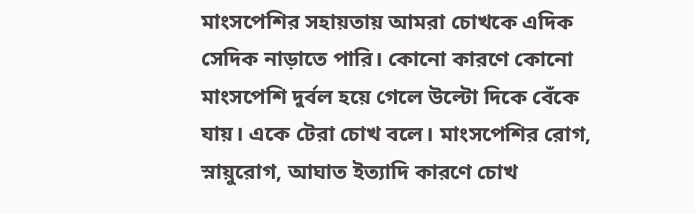মাংসপেশির সহায়তায় আমরা চোখকে এদিক সেদিক নাড়াতে পারি। কোনো কারণে কোনো মাংসপেশি দুর্বল হয়ে গেলে উল্টো দিকে বেঁকে যায়। একে টেরা চোখ বলে। মাংসপেশির রোগ, স্নায়ুরোগ, আঘাত ইত্যাদি কারণে চোখ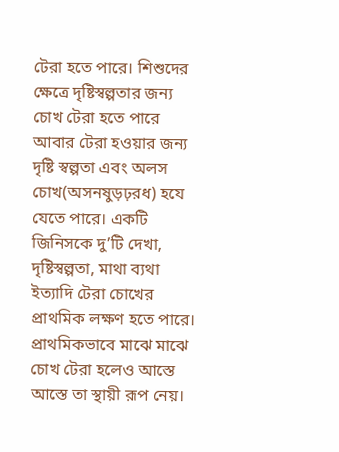টেরা হতে পারে। শিশুদের ক্ষেত্রে দৃষ্টিস্বল্পতার জন্য চোখ টেরা হতে পারে আবার টেরা হওয়ার জন্য দৃষ্টি স্বল্পতা এবং অলস চোখ(অসনষুড়ঢ়রধ) হযে যেতে পারে। একটি জিনিসকে দু’টি দেখা, দৃষ্টিস্বল্পতা, মাথা ব্যথা ইত্যাদি টেরা চোখের প্রাথমিক লক্ষণ হতে পারে। প্রাথমিকভাবে মাঝে মাঝে চোখ টেরা হলেও আস্তে আস্তে তা স্থায়ী রূপ নেয়।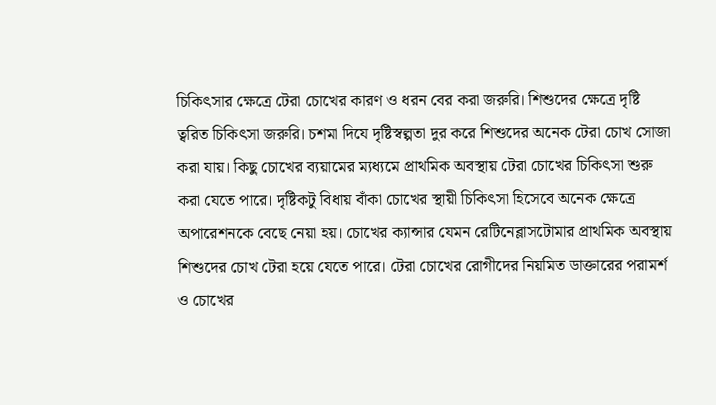চিকিৎসার ক্ষেত্রে টেরা চোখের কারণ ও ধরন বের করা জরুরি। শিশুদের ক্ষেত্রে দৃষ্টি ত্বরিত চিকিৎসা জরুরি। চশমা দিযে দৃষ্টিস্বল্পতা দুর করে শিশুদের অনেক টেরা চোখ সোজা করা যায়। কিছু চোখের ব্যয়ামের ম্যধ্যমে প্রাথমিক অবস্থায় টেরা চোখের চিকিৎসা শুরু করা যেতে পারে। দৃষ্টিকটু বিধায় বাঁকা চোখের স্থায়ী চিকিৎসা হিসেবে অনেক ক্ষেত্রে অপারেশনকে বেছে নেয়া হয়। চোখের ক্যান্সার যেমন রেটিনেব্লাসটোমার প্রাথমিক অবস্থায় শিশুদের চোখ টেরা হয়ে যেতে পারে। টেরা চোখের রোগীদের নিয়মিত ডাক্তারের পরামর্শ ও চোখের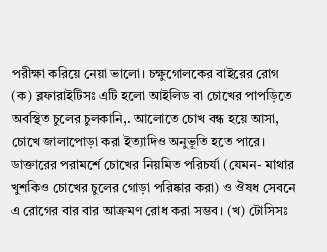পরীক্ষা করিয়ে নেয়া ভালো। চক্ষুগোলকের বাইরের রোগ (ক) ব্লফারাইটিসঃ এটি হলো আইলিড বা চোখের পাপড়িতে অবস্থিত চুলের চুলকানি,. আলোতে চোখ বন্ধ হয়ে আসা, চোখে জালাপোড়া করা ইত্যাদিও অনুভূতি হতে পারে। ডাক্তারের পরামর্শে চোখের নিয়মিত পরিচর্যা (যেমন- মাথার খুশকিও চোখের চুলের গোড়া পরিষ্কার করা) ও ঔষধ সেবনে এ রোগের বার বার আক্রমণ রোধ করা সম্ভব। (খ) টোসিসঃ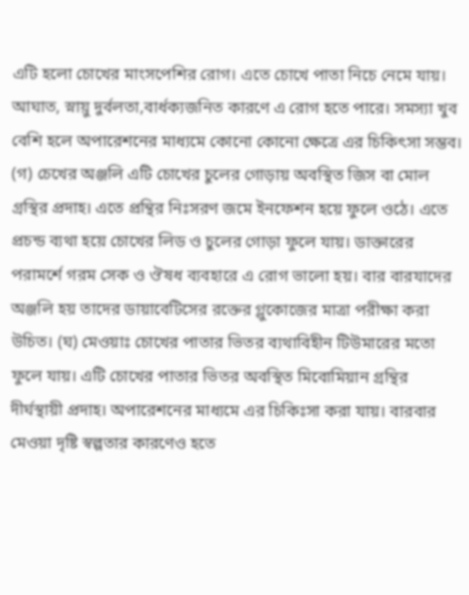এটি হলো চোখের মাংসপেশির রোগ। এতে চোখে পাতা নিচে নেমে যায়। আঘাত, স্নায়ু দুর্বলতা,বার্ধক্যজনিত কারণে এ রোগ হতে পারে। সমস্যা খুব বেশি হলে অপারেশনের মাধ্যমে কোনো কোনো ক্ষেত্রে এর চিকিৎসা সম্ভব। (গ) চেখের অঞ্জলি এটি চোখের চুলের গোড়ায় অবস্থিত জিস বা মোল গ্রস্থির প্রদাহ। এতে প্রন্থির নিঃসরণ জমে ইনফেশন হয়ে ফুলে ওঠে। এতে প্রচন্ড ব্যথা হয়ে চোখের লিড ও চুলের গোড়া ফুলে যায়। ডাক্তারের পরামর্শে গরম সেক ও ঔষধ ব্যবহারে এ রোগ ভালো হয়। বার বারযাদের অঞ্জলি হয় তাদের ডায়াবেটিসের রক্তের গ্লুকোজের মাত্রা পরীক্ষা করা উচিত। (ঘ) মেওয়াঃ চোখের পাতার ভিতর ব্যথাবিহীন টিউমারের মতো ফুলে যায়। এটি চোখের পাতার ভিতর অবস্থিত মিবোমিয়ান গ্রন্থির দীর্ঘস্থায়ী প্রদাহ। অপারেশনের মাধ্যমে এর চিকিঃসা করা যায়। বারবার মেওয়া দৃষ্টি স্বল্পতার কারণেও হতে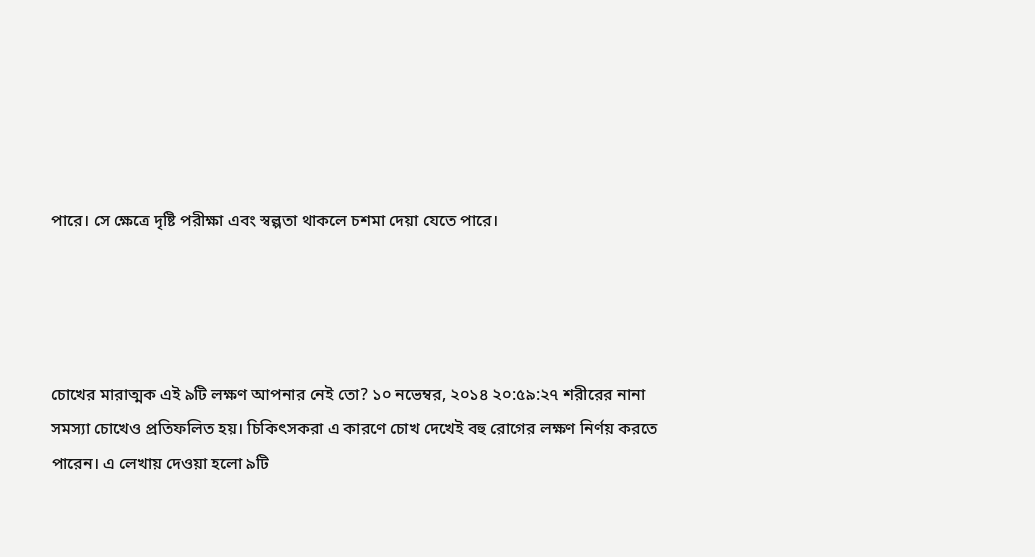পারে। সে ক্ষেত্রে দৃষ্টি পরীক্ষা এবং স্বল্পতা থাকলে চশমা দেয়া যেতে পারে।




চোখের মারাত্মক এই ৯টি লক্ষণ আপনার নেই তো? ১০ নভেম্বর, ২০১৪ ২০:৫৯:২৭ শরীরের নানা সমস্যা চোখেও প্রতিফলিত হয়। চিকিৎসকরা এ কারণে চোখ দেখেই বহু রোগের লক্ষণ নির্ণয় করতে পারেন। এ লেখায় দেওয়া হলো ৯টি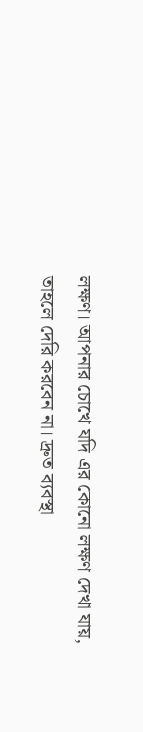লক্ষণ। আপনার চোখে যদি এর কোনো লক্ষণ দেখা যায়, তাহলে দেরি করবেন না। দ্রুত ব্যবস্থা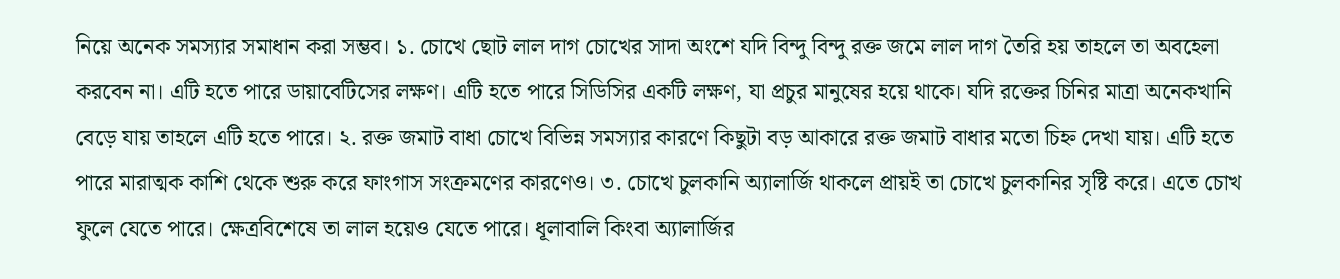নিয়ে অনেক সমস্যার সমাধান করা সম্ভব। ১. চোখে ছোট লাল দাগ চোখের সাদা অংশে যদি বিন্দু বিন্দু রক্ত জমে লাল দাগ তৈরি হয় তাহলে তা অবহেলা করবেন না। এটি হতে পারে ডায়াবেটিসের লক্ষণ। এটি হতে পারে সিডিসির একটি লক্ষণ, যা প্রচুর মানুষের হয়ে থাকে। যদি রক্তের চিনির মাত্রা অনেকখানি বেড়ে যায় তাহলে এটি হতে পারে। ২. রক্ত জমাট বাধা চোখে বিভিন্ন সমস্যার কারণে কিছুটা বড় আকারে রক্ত জমাট বাধার মতো চিহ্ন দেখা যায়। এটি হতে পারে মারাত্মক কাশি থেকে শুরু করে ফাংগাস সংক্রমণের কারণেও। ৩. চোখে চুলকানি অ্যালার্জি থাকলে প্রায়ই তা চোখে চুলকানির সৃষ্টি করে। এতে চোখ ফুলে যেতে পারে। ক্ষেত্রবিশেষে তা লাল হয়েও যেতে পারে। ধূলাবালি কিংবা অ্যালার্জির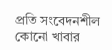প্রতি সংবেদনশীল কোনো খাবার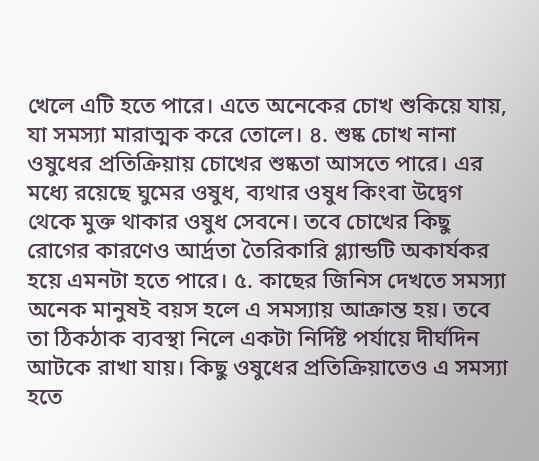খেলে এটি হতে পারে। এতে অনেকের চোখ শুকিয়ে যায়, যা সমস্যা মারাত্মক করে তোলে। ৪. শুষ্ক চোখ নানা ওষুধের প্রতিক্রিয়ায় চোখের শুষ্কতা আসতে পারে। এর মধ্যে রয়েছে ঘুমের ওষুধ, ব্যথার ওষুধ কিংবা উদ্বেগ থেকে মুক্ত থাকার ওষুধ সেবনে। তবে চোখের কিছু রোগের কারণেও আর্দ্রতা তৈরিকারি গ্ল্যান্ডটি অকার্যকর হয়ে এমনটা হতে পারে। ৫. কাছের জিনিস দেখতে সমস্যা অনেক মানুষই বয়স হলে এ সমস্যায় আক্রান্ত হয়। তবে তা ঠিকঠাক ব্যবস্থা নিলে একটা নির্দিষ্ট পর্যায়ে দীর্ঘদিন আটকে রাখা যায়। কিছু ওষুধের প্রতিক্রিয়াতেও এ সমস্যা হতে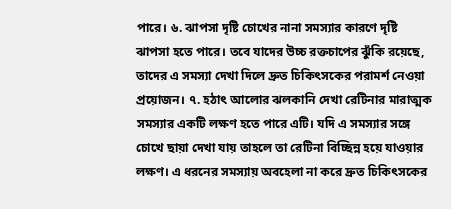পারে। ৬. ঝাপসা দৃষ্টি চোখের নানা সমস্যার কারণে দৃষ্টি ঝাপসা হতে পারে। তবে যাদের উচ্চ রক্তচাপের ঝুঁকি রয়েছে, তাদের এ সমস্যা দেখা দিলে দ্রুত চিকিৎসকের পরামর্শ নেওয়া প্রয়োজন। ৭. হঠাৎ আলোর ঝলকানি দেখা রেটিনার মারাত্মক সমস্যার একটি লক্ষণ হতে পারে এটি। যদি এ সমস্যার সঙ্গে চোখে ছায়া দেখা যায় তাহলে তা রেটিনা বিচ্ছিন্ন হয়ে যাওয়ার লক্ষণ। এ ধরনের সমস্যায় অবহেলা না করে দ্রুত চিকিৎসকের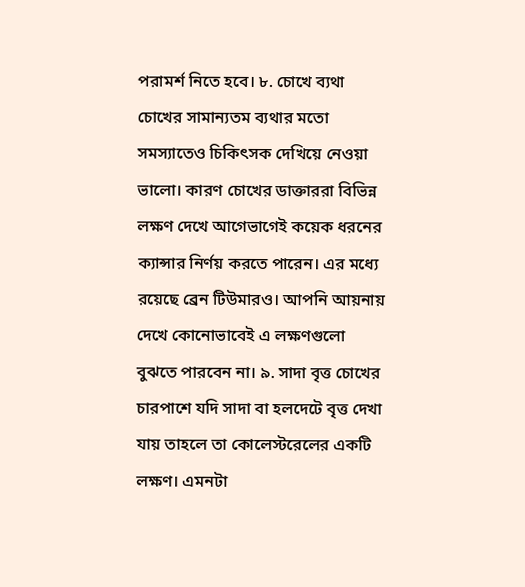পরামর্শ নিতে হবে। ৮. চোখে ব্যথা চোখের সামান্যতম ব্যথার মতো সমস্যাতেও চিকিৎসক দেখিয়ে নেওয়া ভালো। কারণ চোখের ডাক্তাররা বিভিন্ন লক্ষণ দেখে আগেভাগেই কয়েক ধরনের ক্যান্সার নির্ণয় করতে পারেন। এর মধ্যে রয়েছে ব্রেন টিউমারও। আপনি আয়নায় দেখে কোনোভাবেই এ লক্ষণগুলো বুঝতে পারবেন না। ৯. সাদা বৃত্ত চোখের চারপাশে যদি সাদা বা হলদেটে বৃত্ত দেখা যায় তাহলে তা কোলেস্টরেলের একটি লক্ষণ। এমনটা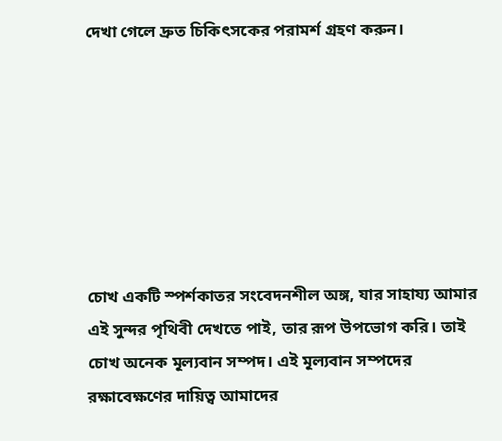দেখা গেলে দ্রুত চিকিৎসকের পরামর্শ গ্রহণ করুন।







চোখ একটি স্পর্শকাতর সংবেদনশীল অঙ্গ, যার সাহায্য আমার এই সুন্দর পৃথিবী দেখতে পাই, তার রূপ উপভোগ করি। তাই চোখ অনেক মূল্যবান সম্পদ। এই মূল্যবান সম্পদের রক্ষাবেক্ষণের দায়িত্ব আমাদের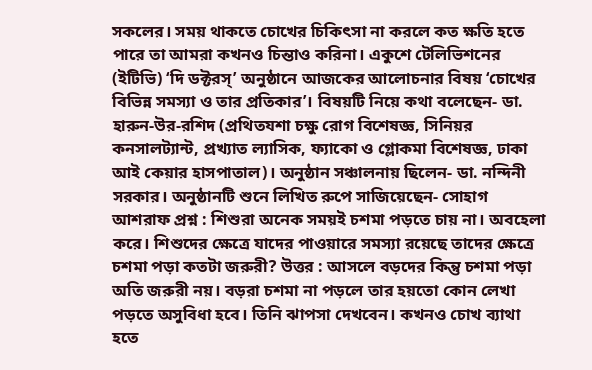সকলের। সময় থাকতে চোখের চিকিৎসা না করলে কত ক্ষতি হতে পারে তা আমরা কখনও চিন্তাও করিনা। একুশে টেলিভিশনের (ইটিভি) ‘দি ডক্টরস্’ অনুষ্ঠানে আজকের আলোচনার বিষয় ‘চোখের বিভিন্ন সমস্যা ও তার প্রতিকার’। বিষয়টি নিয়ে কথা বলেছেন- ডা. হারুন-উর-রশিদ (প্রথিতযশা চক্ষু রোগ বিশেষজ্ঞ, সিনিয়র কনসালট্যান্ট, প্রখ্যাত ল্যাসিক, ফ্যাকো ও গ্লোকমা বিশেষজ্ঞ, ঢাকা আই কেয়ার হাসপাতাল)। অনুষ্ঠান সঞ্চালনায় ছিলেন- ডা. নন্দিনী সরকার। অনুষ্ঠানটি শুনে লিখিত রুপে সাজিয়েছেন- সোহাগ আশরাফ প্রশ্ন : শিশুরা অনেক সময়ই চশমা পড়তে চায় না। অবহেলা করে। শিশুদের ক্ষেত্রে যাদের পাওয়ারে সমস্যা রয়েছে তাদের ক্ষেত্রে চশমা পড়া কতটা জরুরী? উত্তর : আসলে বড়দের কিন্তু চশমা পড়া অতি জরুরী নয়। বড়রা চশমা না পড়লে তার হয়তো কোন লেখা পড়তে অসুবিধা হবে। তিনি ঝাপসা দেখবেন। কখনও চোখ ব্যাথা হতে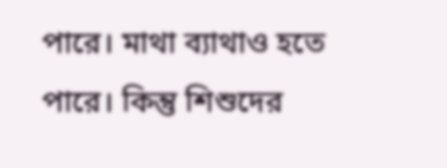পারে। মাথা ব্যাথাও হতে পারে। কিন্তু শিশুদের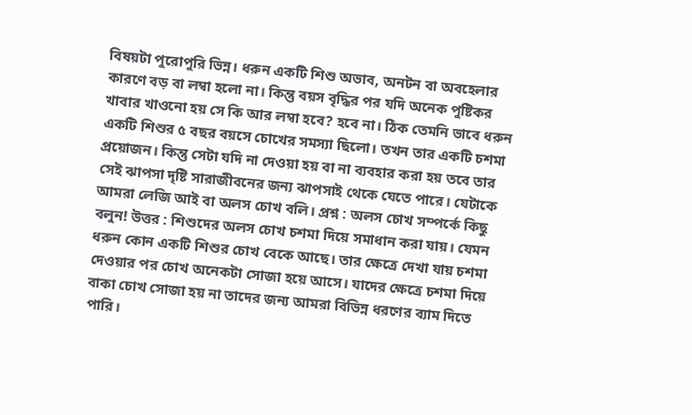বিষয়টা পুরোপুরি ভিন্ন। ধরুন একটি শিশু অভাব, অনটন বা অবহেলার কারণে বড় বা লম্বা হলো না। কিন্তু বয়স বৃদ্ধির পর যদি অনেক পুষ্টিকর খাবার খাওনো হয় সে কি আর লম্বা হবে? হবে না। ঠিক তেমনি ভাবে ধরুন একটি শিশুর ৫ বছর বয়সে চোখের সমস্যা ছিলো। তখন তার একটি চশমা প্রয়োজন। কিন্তু সেটা যদি না দেওয়া হয় বা না ব্যবহার করা হয় তবে তার সেই ঝাপসা দৃষ্টি সারাজীবনের জন্য ঝাপসাই থেকে যেতে পারে। যেটাকে আমরা লেজি আই বা অলস চোখ বলি। প্রশ্ন : অলস চোখ সম্পর্কে কিছু বলুন! উত্তর : শিশুদের অলস চোখ চশমা দিয়ে সমাধান করা যায়। যেমন ধরুন কোন একটি শিশুর চোখ বেকে আছে। তার ক্ষেত্রে দেখা যায় চশমা দেওয়ার পর চোখ অনেকটা সোজা হয়ে আসে। যাদের ক্ষেত্রে চশমা দিয়ে বাকা চোখ সোজা হয় না তাদের জন্য আমরা বিভিন্ন ধরণের ব্যাম দিতে পারি।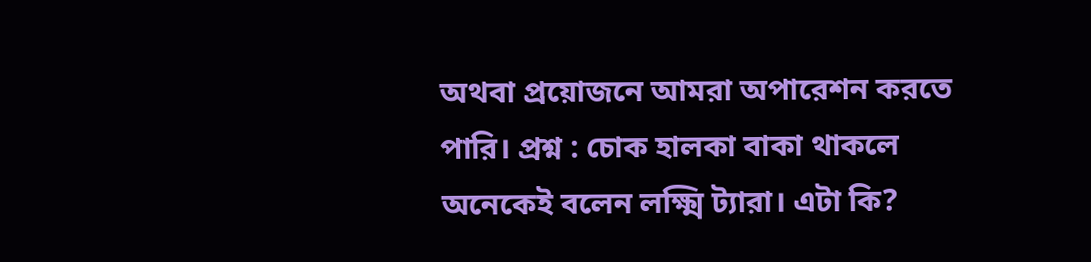অথবা প্রয়োজনে আমরা অপারেশন করতে পারি। প্রশ্ন : চোক হালকা বাকা থাকলে অনেকেই বলেন লক্ষ্মি ট্যারা। এটা কি?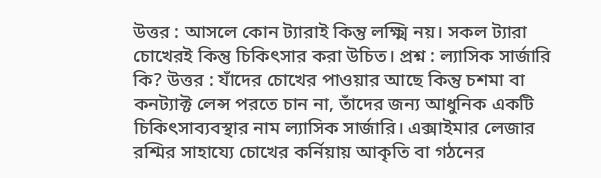উত্তর : আসলে কোন ট্যারাই কিন্তু লক্ষ্মি নয়। সকল ট্যারা চোখেরই কিন্তু চিকিৎসার করা উচিত। প্রশ্ন : ল্যাসিক সার্জারি কি? উত্তর : যাঁদের চোখের পাওয়ার আছে কিন্তু চশমা বা কনট্যাক্ট লেন্স পরতে চান না, তাঁদের জন্য আধুনিক একটি চিকিৎসাব্যবস্থার নাম ল্যাসিক সার্জারি। এক্সাইমার লেজার রশ্মির সাহায্যে চোখের কর্নিয়ায় আকৃতি বা গঠনের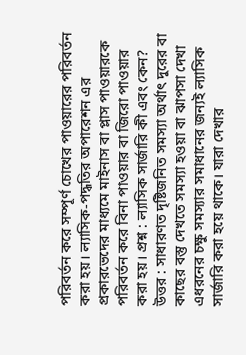পরিবর্তন করে সম্পূর্ণ চোখের পাওয়ারের পরিবর্তন করা হয়। ল্যাসিক-পদ্ধতির অপারেশন এর প্রকারভেদের মাধ্যমে মাইনাস বা প্লাস পাওয়ারকে পরিবর্তন করে বিনা পাওয়ার বা জিরো পাওয়ার করা হয়। প্রশ্ন : ল্যাসিক সার্জারি কী এবং কেন? উত্তর : সাধারণত দৃষ্টিজনিত সমস্যা অর্থাৎ দুরের বা কাছের বস্তু দেখতে সমস্যা হওয়া বা ঝাপসা দেখা এধরনের চক্ষু সমস্যার সমাধানের জন্যই ল্যাসিক সার্জারি করা হয়ে থাকে। যারা দেখার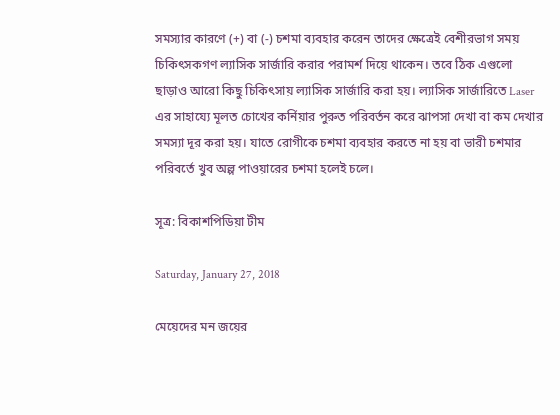সমস্যার কারণে (+) বা (-) চশমা ব্যবহার করেন তাদের ক্ষেত্রেই বেশীরভাগ সময় চিকিৎসকগণ ল্যাসিক সার্জারি করার পরামর্শ দিয়ে থাকেন। তবে ঠিক এগুলো ছাড়াও আরো কিছু চিকিৎসায় ল্যাসিক সার্জারি করা হয়। ল্যাসিক সার্জারিতে Laser এর সাহায্যে মূলত চোখের কর্নিয়ার পুরুত পরিবর্তন করে ঝাপসা দেখা বা কম দেখার সমস্যা দূর করা হয়। যাতে রোগীকে চশমা ব্যবহার করতে না হয় বা ভারী চশমার পরিবর্তে খুব অল্প পাওয়ারের চশমা হলেই চলে।

সূত্র: বিকাশপিডিয়া টীম

Saturday, January 27, 2018

মেয়েদের মন জয়ের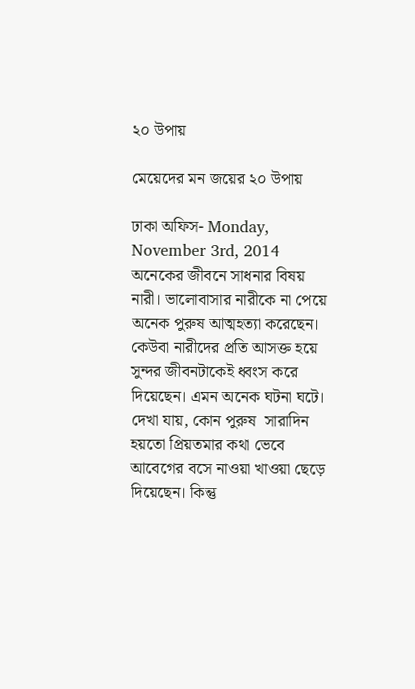২০ উপায়

মেয়েদের মন জয়ের ২০ উপায়

ঢাকা অফিস- Monday, November 3rd, 2014
অনেকের জীবনে সাধনার বিষয় নারী। ভালোবাসার নারীকে না পেয়ে অনেক পুরুষ আত্মহত্যা করেছেন। কেউবা নারীদের প্রতি আসক্ত হয়ে সুন্দর জীবনটাকেই ধ্বংস করে দিয়েছেন। এমন অনেক ঘটনা ঘটে। দেখা যায়, কোন পুরুষ  সারাদিন হয়তো প্রিয়তমার কথা ভেবে আবেগের বসে নাওয়া খাওয়া ছেড়ে দিয়েছেন। কিন্তু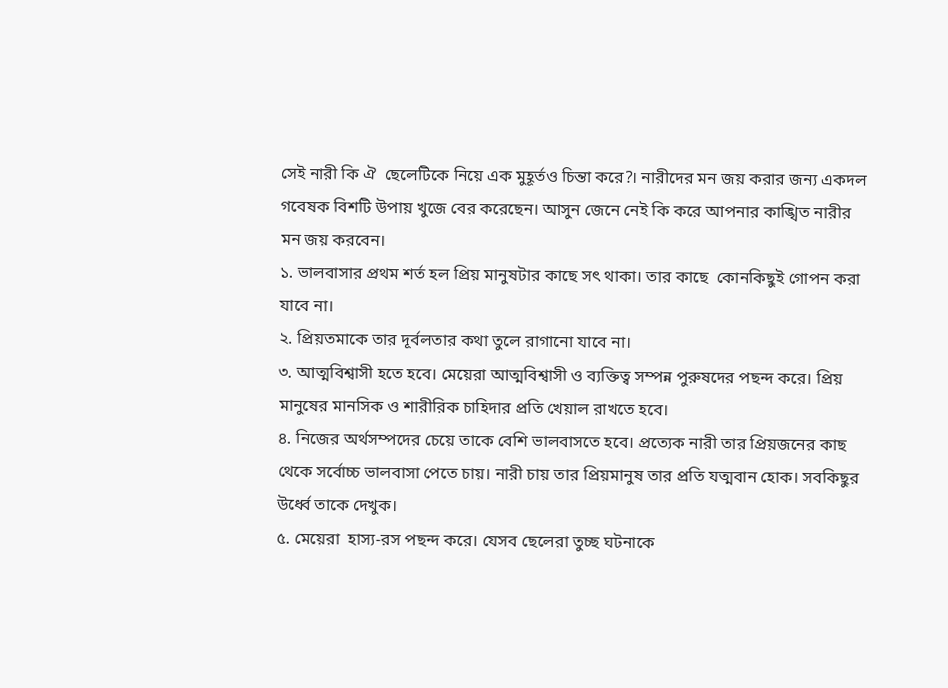সেই নারী কি ঐ  ছেলেটিকে নিয়ে এক মুহূর্তও চিন্তা করে?। নারীদের মন জয় করার জন্য একদল গবেষক বিশটি উপায় খুজে বের করেছেন। আসুন জেনে নেই কি করে আপনার কাঙ্খিত নারীর মন জয় করবেন।
১. ভালবাসার প্রথম শর্ত হল প্রিয় মানুষটার কাছে সৎ থাকা। তার কাছে  কোনকিছুই গোপন করা যাবে না।
২. প্রিয়তমাকে তার দূর্বলতার কথা তুলে রাগানো যাবে না।
৩. আত্মবিশ্বাসী হতে হবে। মেয়েরা আত্মবিশ্বাসী ও ব্যক্তিত্ব সম্পন্ন পুরুষদের পছন্দ করে। প্রিয় মানুষের মানসিক ও শারীরিক চাহিদার প্রতি খেয়াল রাখতে হবে।
৪. নিজের অর্থসম্পদের চেয়ে তাকে বেশি ভালবাসতে হবে। প্রত্যেক নারী তার প্রিয়জনের কাছ থেকে সর্বোচ্চ ভালবাসা পেতে চায়। নারী চায় তার প্রিয়মানুষ তার প্রতি যত্মবান হোক। সবকিছুর উর্ধ্বে তাকে দেখুক।
৫. মেয়েরা  হাস্য-রস পছন্দ করে। যেসব ছেলেরা তুচ্ছ ঘটনাকে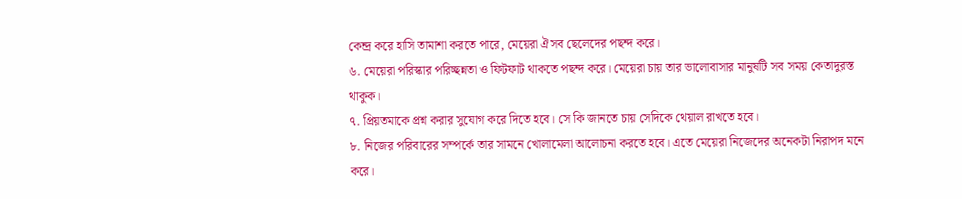কেন্দ্র করে হাসি তামাশা করতে পারে, মেয়েরা ঐসব ছেলেদের পছন্দ করে।
৬. মেয়েরা পরিস্কার পরিচ্ছন্নতা ও ফিটফাট থাকতে পছন্দ করে। মেয়েরা চায় তার ভালোবাসার মানুষটি সব সময় কেতাদুরস্ত থাকুক।
৭. প্রিয়তমাকে প্রশ্ন করার সুযোগ করে দিতে হবে। সে কি জানতে চায় সেদিকে থেয়াল রাখতে হবে।
৮. নিজের পরিবারের সম্পর্কে তার সামনে খোলামেলা আলোচনা করতে হবে। এতে মেয়েরা নিজেদের অনেকটা নিরাপদ মনে করে।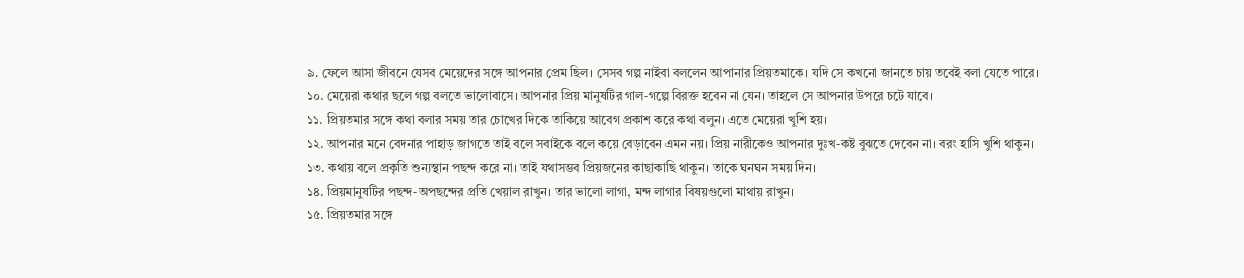৯. ফেলে আসা জীবনে যেসব মেয়েদের সঙ্গে আপনার প্রেম ছিল। সেসব গল্প নাইবা বললেন আপানার প্রিয়তমাকে। যদি সে কখনো জানতে চায় তবেই বলা যেতে পারে।
১০. মেয়েরা কথার ছলে গল্প বলতে ভালোবাসে। আপনার প্রিয় মানুষটির গাল-গল্পে বিরক্ত হবেন না যেন। তাহলে সে আপনার উপরে চটে যাবে।
১১. প্রিয়তমার সঙ্গে কথা বলার সময় তার চোখের দিকে তাকিয়ে আবেগ প্রকাশ করে কথা বলুন। এতে মেয়েরা খুশি হয়।
১২. আপনার মনে বেদনার পাহাড় জাগতে তাই বলে সবাইকে বলে কয়ে বেড়াবেন এমন নয়। প্রিয় নারীকেও আপনার দুঃখ-কষ্ট বুঝতে দেবেন না। বরং হাসি খুশি থাকুন।
১৩. কথায় বলে প্রকৃতি শুন্যস্থান পছন্দ করে না। তাই যথাসম্ভব প্রিয়জনের কাছাকাছি থাকুন। তাকে ঘনঘন সময় দিন।
১৪. প্রিয়মানুষটির পছন্দ-অপছন্দের প্রতি খেয়াল রাখুন। তার ভালো লাগা, মন্দ লাগার বিষয়গুলো মাথায় রাখুন।
১৫. প্রিয়তমার সঙ্গে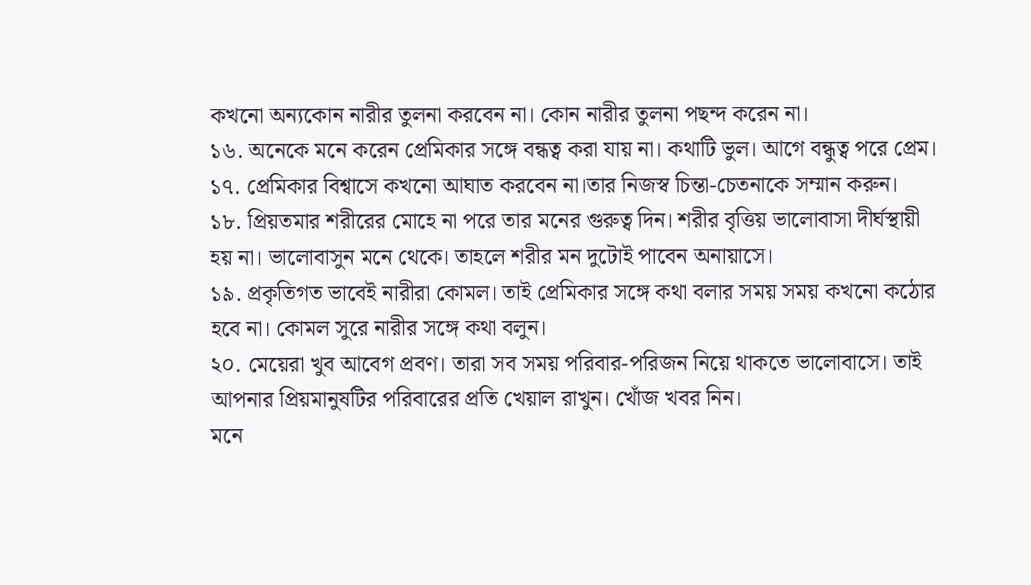কখনো অন্যকোন নারীর তুলনা করবেন না। কোন নারীর তুলনা পছন্দ করেন না।
১৬. অনেকে মনে করেন প্রেমিকার সঙ্গে বন্ধত্ব করা যায় না। কথাটি ভুল। আগে বন্ধুত্ব পরে প্রেম।
১৭. প্রেমিকার বিশ্বাসে কখনো আঘাত করবেন না।তার নিজস্ব চিন্তা-চেতনাকে সম্মান করুন।
১৮. প্রিয়তমার শরীরের মোহে না পরে তার মনের গুরুত্ব দিন। শরীর বৃত্তিয় ভালোবাসা দীর্ঘস্থায়ী হয় না। ভালোবাসুন মনে থেকে। তাহলে শরীর মন দুটোই পাবেন অনায়াসে।
১৯. প্রকৃতিগত ভাবেই নারীরা কোমল। তাই প্রেমিকার সঙ্গে কথা বলার সময় সময় কখনো কঠোর হবে না। কোমল সুরে নারীর সঙ্গে কথা বলুন।
২০. মেয়েরা খুব আবেগ প্রবণ। তারা সব সময় পরিবার-পরিজন নিয়ে থাকতে ভালোবাসে। তাই আপনার প্রিয়মানুষটির পরিবারের প্রতি খেয়াল রাখুন। খোঁজ খবর নিন।
মনে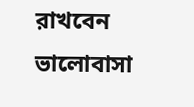রাখবেন ভালোবাসা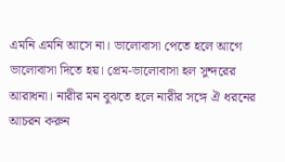এমনি এমনি আসে না। ভালোবাসা পেতে হলে আগে ভালোবাসা দিতে হয়। প্রেম-ভালোবাসা হল সুন্দরের আরাধনা। নারীর মন বুঝতে হলে নারীর সঙ্গে ঐ ধরনের আচরন করুন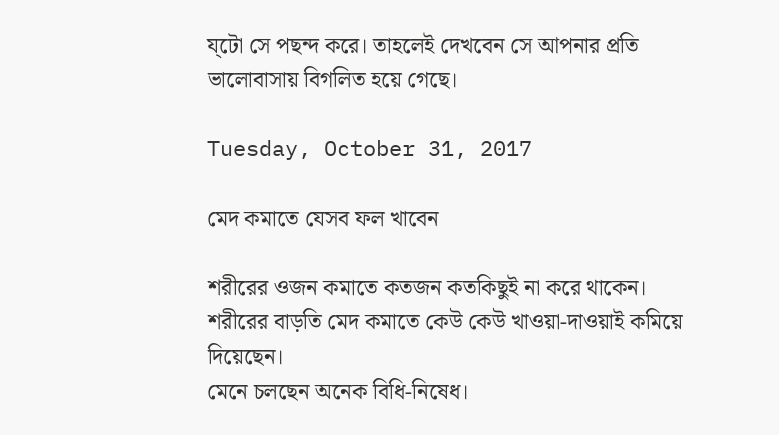য্টো সে পছন্দ করে। তাহলেই দেখবেন সে আপনার প্রতি ভালোবাসায় বিগলিত হয়ে গেছে।

Tuesday, October 31, 2017

মেদ কমাতে যেসব ফল খাবেন

শরীরের ওজন কমাতে কতজন কতকিছুই না করে থাকেন। শরীরের বাড়তি মেদ কমাতে কেউ কেউ খাওয়া-দাওয়াই কমিয়ে দিয়েছেন।
মেনে চলছেন অনেক বিধি-নিষেধ।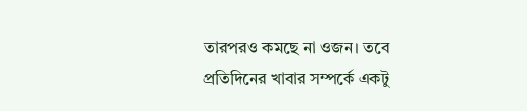তারপরও কমছে না ওজন। তবে প্রতিদিনের খাবার সম্পর্কে একটু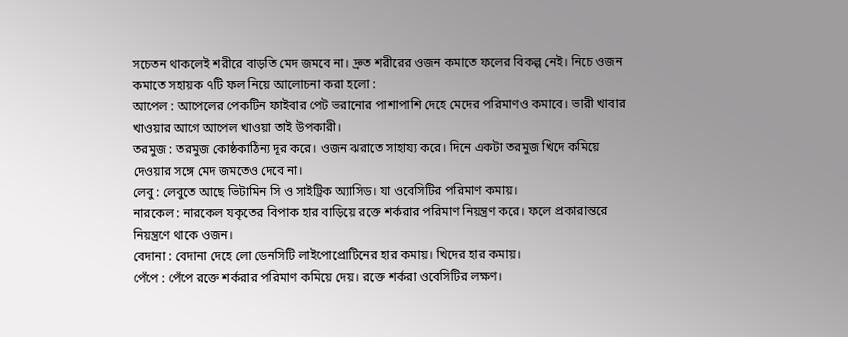সচেতন থাকলেই শরীরে বাড়তি মেদ জমবে না। দ্রুত শরীরের ওজন কমাতে ফলের বিকল্প নেই। নিচে ওজন কমাতে সহায়ক ৭টি ফল নিয়ে আলোচনা করা হলো :
আপেল : আপেলের পেকটিন ফাইবার পেট ভরানোর পাশাপাশি দেহে মেদের পরিমাণও কমাবে। ভারী খাবার খাওয়ার আগে আপেল খাওয়া তাই উপকারী।
তরমুজ : তরমুজ কোষ্ঠকাঠিন্য দূর করে। ওজন ঝরাতে সাহায্য করে। দিনে একটা তরমুজ খিদে কমিয়ে দেওয়ার সঙ্গে মেদ জমতেও দেবে না।
লেবু : লেবুতে আছে ভিটামিন সি ও সাইট্রিক অ্যাসিড। যা ওবেসিটির পরিমাণ কমায়।
নারকেল : নারকেল যকৃতের বিপাক হার বাড়িয়ে রক্তে শর্করার পরিমাণ নিয়ন্ত্রণ করে। ফলে প্রকারান্তরে নিয়ন্ত্রণে থাকে ওজন।
বেদানা : বেদানা দেহে লো ডেনসিটি লাইপোপ্রোটিনের হার কমায়। খিদের হার কমায়।
পেঁপে : পেঁপে রক্তে শর্করার পরিমাণ কমিয়ে দেয়। রক্তে শর্করা ওবেসিটির লক্ষণ।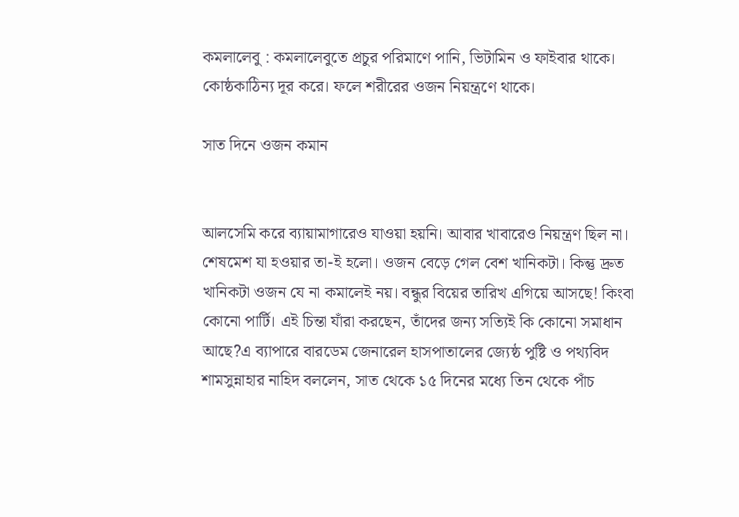কমলালেবু : কমলালেবুতে প্রচুর পরিমাণে পানি, ভিটামিন ও ফাইবার থাকে। কোষ্ঠকাঠিন্য দূর করে। ফলে শরীরের ওজন নিয়ন্ত্রণে থাকে।

সাত দিনে ওজন কমান


আলসেমি করে ব্যায়ামাগারেও যাওয়া হয়নি। আবার খাবারেও নিয়ন্ত্রণ ছিল না। শেষমেশ যা হওয়ার তা-ই হলো। ওজন বেড়ে গেল বেশ খানিকটা। কিন্তু দ্রুত খানিকটা ওজন যে না কমালেই নয়। বন্ধুর বিয়ের তারিখ এগিয়ে আসছে! কিংবা কোনো পার্টি। এই চিন্তা যাঁরা করছেন, তাঁদের জন্য সত্যিই কি কোনো সমাধান আছে?এ ব্যাপারে বারডেম জেনারেল হাসপাতালের জ্যেষ্ঠ পুষ্টি ও পথ্যবিদ শামসুন্নাহার নাহিদ বললেন, সাত থেকে ১৫ দিনের মধ্যে তিন থেকে পাঁচ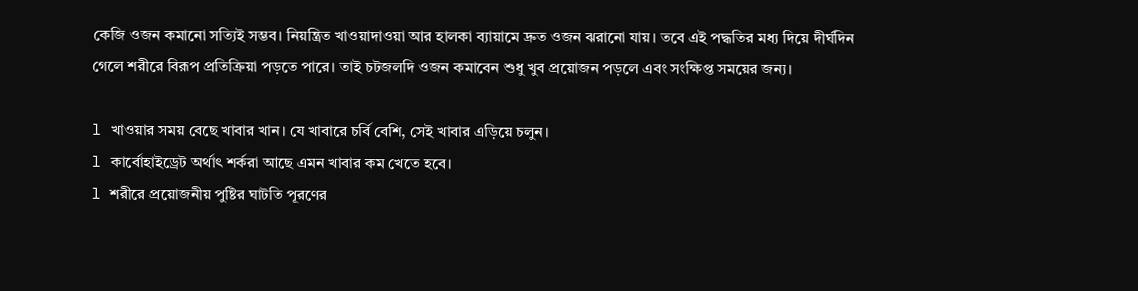কেজি ওজন কমানো সত্যিই সম্ভব। নিয়ন্ত্রিত খাওয়াদাওয়া আর হালকা ব্যায়ামে দ্রুত ওজন ঝরানো যায়। তবে এই পদ্ধতির মধ্য দিয়ে দীর্ঘদিন গেলে শরীরে বিরূপ প্রতিক্রিয়া পড়তে পারে। তাই চটজলদি ওজন কমাবেন শুধু খুব প্রয়োজন পড়লে এবং সংক্ষিপ্ত সময়ের জন্য।

l খাওয়ার সময় বেছে খাবার খান। যে খাবারে চর্বি বেশি, সেই খাবার এড়িয়ে চলুন।
l কার্বোহাইড্রেট অর্থাৎ শর্করা আছে এমন খাবার কম খেতে হবে।
l শরীরে প্রয়োজনীয় পুষ্টির ঘাটতি পূরণের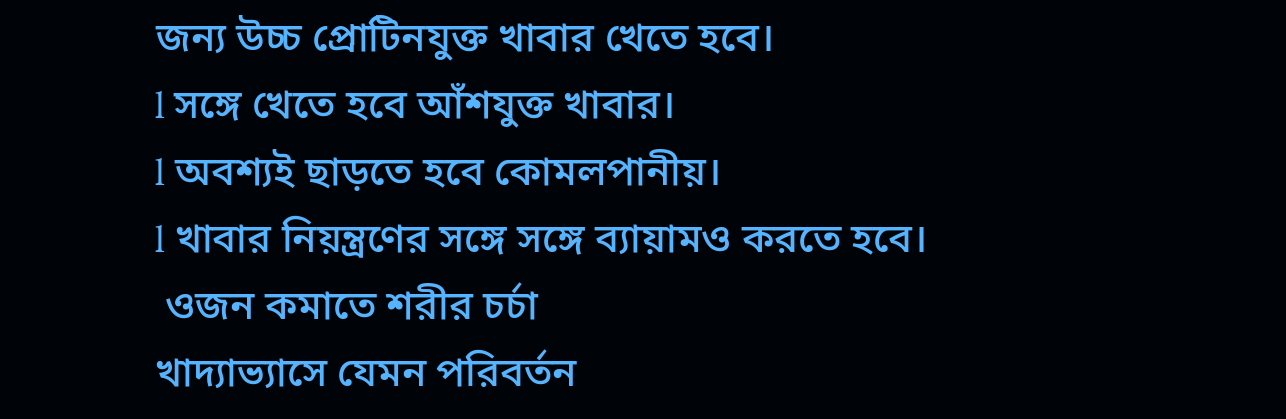জন্য উচ্চ প্রোটিনযুক্ত খাবার খেতে হবে।
l সঙ্গে খেতে হবে আঁশযুক্ত খাবার।
l অবশ্যই ছাড়তে হবে কোমলপানীয়।
l খাবার নিয়ন্ত্রণের সঙ্গে সঙ্গে ব্যায়ামও করতে হবে।
 ওজন কমাতে শরীর চর্চা
খাদ্যাভ্যাসে যেমন পরিবর্তন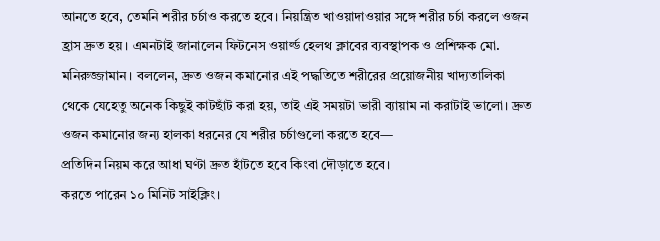আনতে হবে, তেমনি শরীর চর্চাও করতে হবে। নিয়ন্ত্রিত খাওয়াদাওয়ার সঙ্গে শরীর চর্চা করলে ওজন হ্রাস দ্রুত হয়। এমনটাই জানালেন ফিটনেস ওয়ার্ল্ড হেলথ ক্লাবের ব্যবস্থাপক ও প্রশিক্ষক মো. মনিরুজ্জামান। বললেন, দ্রুত ওজন কমানোর এই পদ্ধতিতে শরীরের প্রয়োজনীয় খাদ্যতালিকা থেকে যেহেতু অনেক কিছুই কাটছাঁট করা হয়, তাই এই সময়টা ভারী ব্যায়াম না করাটাই ভালো। দ্রুত ওজন কমানোর জন্য হালকা ধরনের যে শরীর চর্চাগুলো করতে হবে—
প্রতিদিন নিয়ম করে আধা ঘণ্টা দ্রুত হাঁটতে হবে কিংবা দৌড়াতে হবে।
করতে পারেন ১০ মিনিট সাইক্লিং।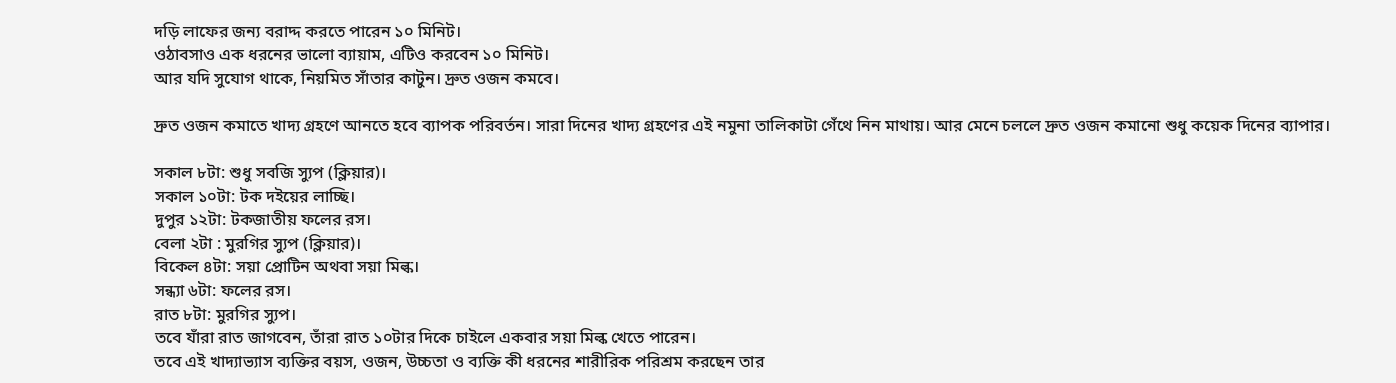দড়ি লাফের জন্য বরাদ্দ করতে পারেন ১০ মিনিট।
ওঠাবসাও এক ধরনের ভালো ব্যায়াম, এটিও করবেন ১০ মিনিট।
আর যদি সুযোগ থাকে, নিয়মিত সাঁতার কাটুন। দ্রুত ওজন কমবে।

দ্রুত ওজন কমাতে খাদ্য গ্রহণে আনতে হবে ব্যাপক পরিবর্তন। সারা দিনের খাদ্য গ্রহণের এই নমুনা তালিকাটা গেঁথে নিন মাথায়। আর মেনে চললে দ্রুত ওজন কমানো শুধু কয়েক দিনের ব্যাপার।

সকাল ৮টা: শুধু সবজি স্যুপ (ক্লিয়ার)।
সকাল ১০টা: টক দইয়ের লাচ্ছি।
দুপুর ১২টা: টকজাতীয় ফলের রস।
বেলা ২টা : মুরগির স্যুপ (ক্লিয়ার)।
বিকেল ৪টা: সয়া প্রোটিন অথবা সয়া মিল্ক।
সন্ধ্যা ৬টা: ফলের রস।
রাত ৮টা: মুরগির স্যুপ।
তবে যাঁরা রাত জাগবেন, তাঁরা রাত ১০টার দিকে চাইলে একবার সয়া মিল্ক খেতে পারেন।
তবে এই খাদ্যাভ্যাস ব্যক্তির বয়স, ওজন, উচ্চতা ও ব্যক্তি কী ধরনের শারীরিক পরিশ্রম করছেন তার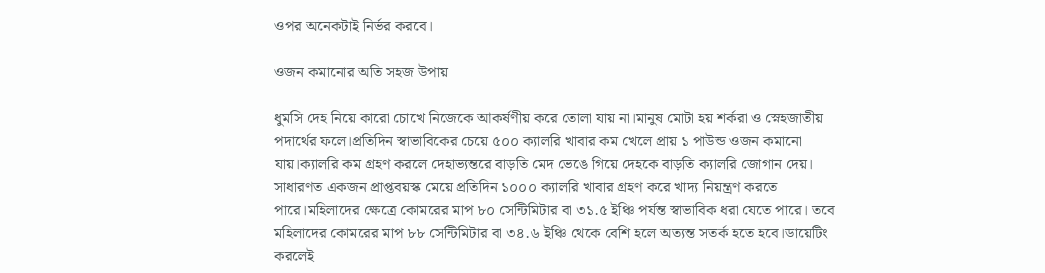ওপর অনেকটাই নির্ভর করবে।

ওজন কমানোর অতি সহজ উপায়

ধুমসি দেহ নিয়ে কারো চোখে নিজেকে আকর্ষণীয় করে তোলা যায় না।মানুষ মোটা হয় শর্করা ও স্নেহজাতীয় পদার্থের ফলে।প্রতিদিন স্বাভাবিকের চেয়ে ৫০০ ক্যালরি খাবার কম খেলে প্রায় ১ পাউন্ড ওজন কমানো যায়।ক্যালরি কম গ্রহণ করলে দেহাভ্যন্তরে বাড়তি মেদ ভেঙে গিয়ে দেহকে বাড়তি ক্যালরি জোগান দেয়। সাধারণত একজন প্রাপ্তবয়স্ক মেয়ে প্রতিদিন ১০০০ ক্যালরি খাবার গ্রহণ করে খাদ্য নিয়ন্ত্রণ করতে পারে।মহিলাদের ক্ষেত্রে কোমরের মাপ ৮০ সেন্টিমিটার বা ৩১.৫ ইঞ্চি পর্যন্ত স্বাভাবিক ধরা যেতে পারে। তবে মহিলাদের কোমরের মাপ ৮৮ সেন্টিমিটার বা ৩৪.৬ ইঞ্চি থেকে বেশি হলে অত্যন্ত সতর্ক হতে হবে।ডায়েটিং করলেই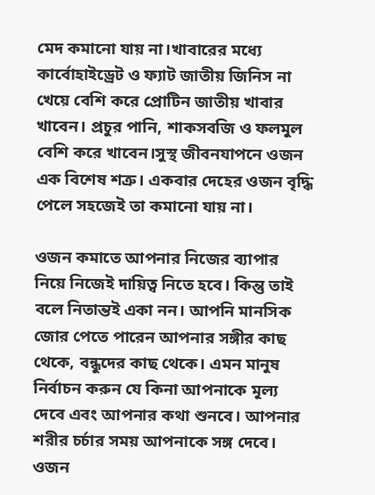মেদ কমানো যায় না।খাবারের মধ্যে কার্বোহাইড্রেট ও ফ্যাট জাতীয় জিনিস না খেয়ে বেশি করে প্রোটিন জাতীয় খাবার খাবেন। প্রচুর পানি, শাকসবজি ও ফলমুল বেশি করে খাবেন।সুস্থ জীবনযাপনে ওজন এক বিশেষ শত্রু। একবার দেহের ওজন বৃদ্ধি পেলে সহজেই তা কমানো যায় না।

ওজন কমাতে আপনার নিজের ব্যাপার নিয়ে নিজেই দায়িত্ব নিতে হবে। কিন্তু তাই বলে নিতান্তই একা নন। আপনি মানসিক জোর পেতে পারেন আপনার সঙ্গীর কাছ থেকে, বন্ধুদের কাছ থেকে। এমন মানুষ নির্বাচন করুন যে কিনা আপনাকে মূল্য দেবে এবং আপনার কথা শুনবে। আপনার শরীর চর্চার সময় আপনাকে সঙ্গ দেবে। ওজন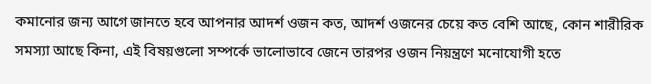কমানোর জন্য আগে জানতে হবে আপনার আদর্শ ওজন কত, আদর্শ ওজনের চেয়ে কত বেশি আছে, কোন শারীরিক সমস্যা আছে কিনা, এই বিষয়গুলো সম্পর্কে ভালোভাবে জেনে তারপর ওজন নিয়ন্ত্রণে মনোযোগী হতে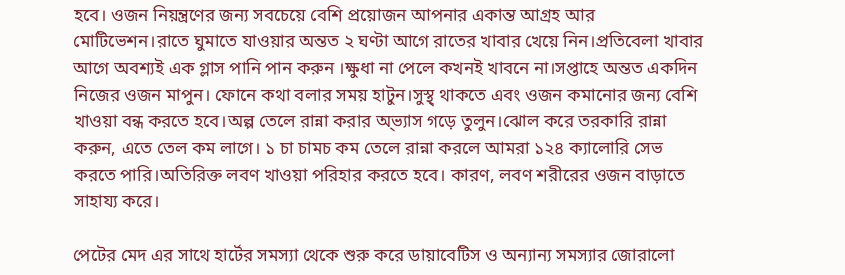হবে। ওজন নিয়ন্ত্রণের জন্য সবচেয়ে বেশি প্রয়োজন আপনার একান্ত আগ্রহ আর মোটিভেশন।রাতে ঘুমাতে যাওয়ার অন্তত ২ ঘণ্টা আগে রাতের খাবার খেয়ে নিন।প্রতিবেলা খাবার আগে অবশ্যই এক গ্লাস পানি পান করুন ।ক্ষুধা না পেলে কখনই খাবনে না।সপ্তাহে অন্তত একদিন নিজের ওজন মাপুন। ফোনে কথা বলার সময় হাটুন।সুস্থ্ থাকতে এবং ওজন কমানোর জন্য বেশি খাওয়া বন্ধ করতে হবে।অল্প তেলে রান্না করার অ্ভ্যাস গড়ে তুলুন।ঝোল করে তরকারি রান্না করুন, এতে তেল কম লাগে। ১ চা চামচ কম তেলে রান্না করলে আমরা ১২৪ ক্যালোরি সেভ করতে পারি।অতিরিক্ত লবণ খাওয়া পরিহার করতে হবে। কারণ, লবণ শরীরের ওজন বাড়াতে সাহায্য করে।

পেটের মেদ এর সাথে হার্টের সমস্যা থেকে শুরু করে ডায়াবেটিস ও অন্যান্য সমস্যার জোরালো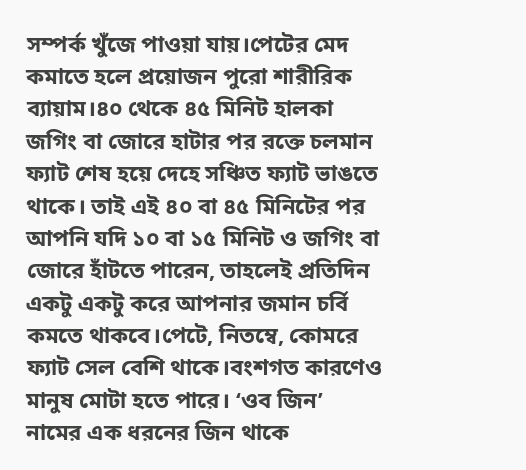সম্পর্ক খুঁজে পাওয়া যায়।পেটের মেদ কমাতে হলে প্রয়োজন পুরো শারীরিক ব্যায়াম।৪০ থেকে ৪৫ মিনিট হালকা জগিং বা জোরে হাটার পর রক্তে চলমান ফ্যাট শেষ হয়ে দেহে সঞ্চিত ফ্যাট ভাঙতে থাকে। তাই এই ৪০ বা ৪৫ মিনিটের পর আপনি যদি ১০ বা ১৫ মিনিট ও জগিং বা জোরে হাঁটতে পারেন, তাহলেই প্রতিদিন একটু একটু করে আপনার জমান চর্বি কমতে থাকবে।পেটে, নিতম্বে, কোমরে ফ্যাট সেল বেশি থাকে।বংশগত কারণেও মানুষ মোটা হতে পারে। ‘ওব জিন’ নামের এক ধরনের জিন থাকে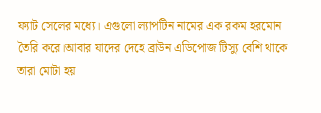ফ্যাট সেলের মধ্যে। এগুলো ল্যাপটিন নামের এক রকম হরমোন তৈরি করে।আবার যাদের দেহে ব্রাউন এডিপোজ টিস্যু বেশি থাকে তারা মোটা হয়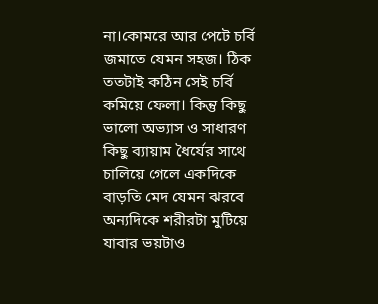না।কোমরে আর পেটে চর্বি জমাতে যেমন সহজ। ঠিক ততটাই কঠিন সেই চর্বি কমিয়ে ফেলা। কিন্তু কিছু ভালো অভ্যাস ও সাধারণ কিছু ব্যায়াম ধৈর্যের সাথে চালিয়ে গেলে একদিকে বাড়তি মেদ যেমন ঝরবে অন্যদিকে শরীরটা মুটিয়ে যাবার ভয়টাও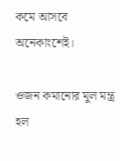কমে আসবে অনেকাংশেই।

ওজন কমানোর মুল মন্ত্র হল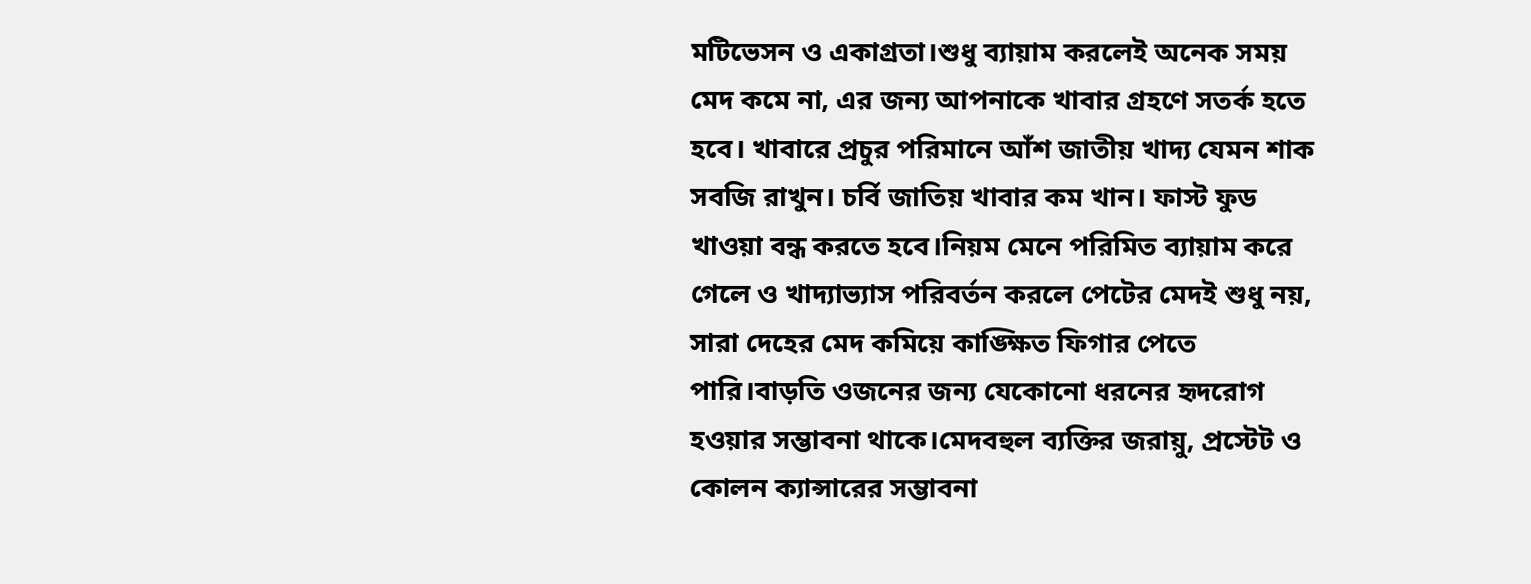মটিভেসন ও একাগ্রতা।শুধু ব্যায়াম করলেই অনেক সময় মেদ কমে না, এর জন্য আপনাকে খাবার গ্রহণে সতর্ক হতে হবে। খাবারে প্রচুর পরিমানে আঁশ জাতীয় খাদ্য যেমন শাক সবজি রাখুন। চর্বি জাতিয় খাবার কম খান। ফাস্ট ফুড খাওয়া বন্ধ করতে হবে।নিয়ম মেনে পরিমিত ব্যায়াম করে গেলে ও খাদ্যাভ্যাস পরিবর্তন করলে পেটের মেদই শুধু নয়, সারা দেহের মেদ কমিয়ে কাঙ্ক্ষিত ফিগার পেতে পারি।বাড়তি ওজনের জন্য যেকোনো ধরনের হৃদরোগ হওয়ার সম্ভাবনা থাকে।মেদবহুল ব্যক্তির জরায়ু, প্রস্টেট ও কোলন ক্যান্সারের সম্ভাবনা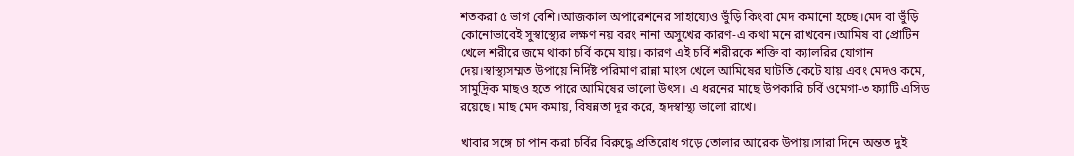শতকরা ৫ ভাগ বেশি।আজকাল অপারেশনের সাহায্যেও ভুঁড়ি কিংবা মেদ কমানো হচ্ছে।মেদ বা ভুঁড়ি কোনোভাবেই সুস্বাস্থ্যের লক্ষণ নয় বরং নানা অসুখের কারণ-এ কথা মনে রাখবেন।আমিষ বা প্রোটিন খেলে শরীরে জমে থাকা চর্বি কমে যায়। কারণ এই চর্বি শরীরকে শক্তি বা ক্যালরির যোগান দেয়।স্বাস্থ্যসম্মত উপায়ে নির্দিষ্ট পরিমাণ রান্না মাংস খেলে আমিষের ঘাটতি কেটে যায় এবং মেদও কমে, সামুদ্রিক মাছও হতে পারে আমিষের ভালো উৎস। এ ধরনের মাছে উপকারি চর্বি ওমেগা-৩ ফ্যাটি এসিড রয়েছে। মাছ মেদ কমায়, বিষন্নতা দূর করে, হৃদস্বাস্থ্য ভালো রাখে।

খাবার সঙ্গে চা পান করা চর্বির বিরুদ্ধে প্রতিরোধ গড়ে তোলার আরেক উপায়।সারা দিনে অন্তত দুই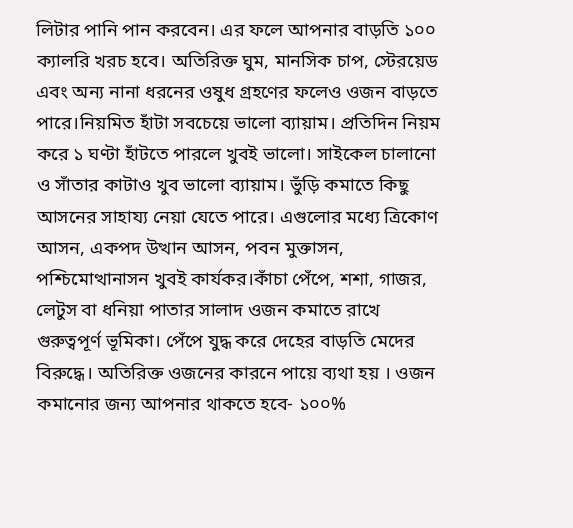লিটার পানি পান করবেন। এর ফলে আপনার বাড়তি ১০০ ক্যালরি খরচ হবে। অতিরিক্ত ঘুম, মানসিক চাপ, স্টেরয়েড এবং অন্য নানা ধরনের ওষুধ গ্রহণের ফলেও ওজন বাড়তে পারে।নিয়মিত হাঁটা সবচেয়ে ভালো ব্যায়াম। প্রতিদিন নিয়ম করে ১ ঘণ্টা হাঁটতে পারলে খুবই ভালো। সাইকেল চালানো ও সাঁতার কাটাও খুব ভালো ব্যায়াম। ভুঁড়ি কমাতে কিছু আসনের সাহায্য নেয়া যেতে পারে। এগুলোর মধ্যে ত্রিকোণ আসন, একপদ উত্থান আসন, পবন মুক্তাসন, পশ্চিমোত্থানাসন খুবই কার্যকর।কাঁচা পেঁপে, শশা, গাজর, লেটুস বা ধনিয়া পাতার সালাদ ওজন কমাতে রাখে গুরুত্বপূর্ণ ভূমিকা। পেঁপে যুদ্ধ করে দেহের বাড়তি মেদের বিরুদ্ধে। অতিরিক্ত ওজনের কারনে পায়ে ব্যথা হয় । ওজন কমানোর জন্য আপনার থাকতে হবে- ১০০%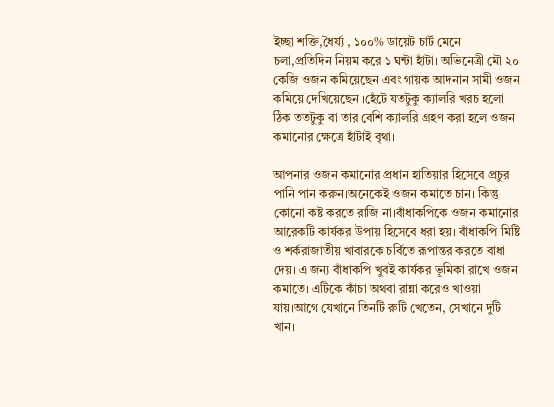ইচ্ছা শক্তি,ধৈর্য্য , ১০০% ডায়েট চার্ট মেনে চলা,প্রতিদিন নিয়ম করে ১ ঘন্টা হাঁটা। অভিনেত্রী মৌ ২০ কেজি ওজন কমিয়েছেন এবং গায়ক আদনান সামী ওজন কমিয়ে দেখিয়েছেন ।হেঁটে যতটুকু ক্যালরি খরচ হলো ঠিক ততটুকু বা তার বেশি ক্যালরি গ্রহণ করা হলে ওজন কমানোর ক্ষেত্রে হাঁটাই বৃথা।

আপনার ওজন কমানোর প্রধান হাতিয়ার হিসেবে প্রচুর পানি পান করুন।অনেকেই ওজন কমাতে চান। কিন্তু কোনো কষ্ট করতে রাজি না।বাঁধাকপিকে ওজন কমানোর আরেকটি কার্যকর উপায় হিসেবে ধরা হয়। বাঁধাকপি মিষ্টি ও শর্করাজাতীয় খাবারকে চর্বিতে রূপান্তর করতে বাধা দেয়। এ জন্য বাঁধাকপি খুবই কার্যকর ভূমিকা রাখে ওজন কমাতে। এটিকে কাঁচা অথবা রান্না করেও খাওয়া যায়।আগে যেখানে তিনটি রুটি খেতেন, সেখানে দুটি খান।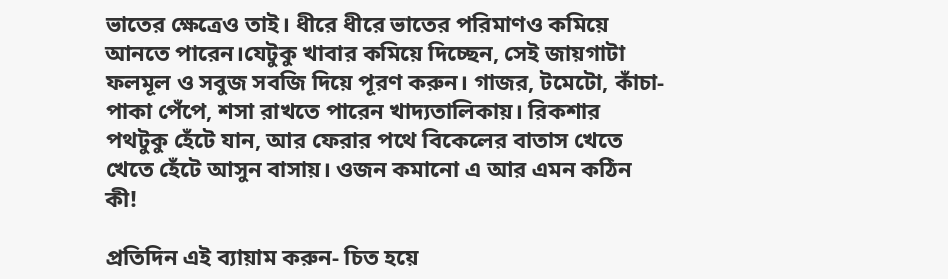ভাতের ক্ষেত্রেও তাই। ধীরে ধীরে ভাতের পরিমাণও কমিয়ে আনতে পারেন।যেটুকু খাবার কমিয়ে দিচ্ছেন, সেই জায়গাটা ফলমূল ও সবুজ সবজি দিয়ে পূরণ করুন। গাজর, টমেটো, কাঁচা-পাকা পেঁপে, শসা রাখতে পারেন খাদ্যতালিকায়। রিকশার পথটুকু হেঁটে যান, আর ফেরার পথে বিকেলের বাতাস খেতে খেতে হেঁটে আসুন বাসায়। ওজন কমানো এ আর এমন কঠিন কী!

প্রতিদিন এই ব্যায়াম করুন- চিত হয়ে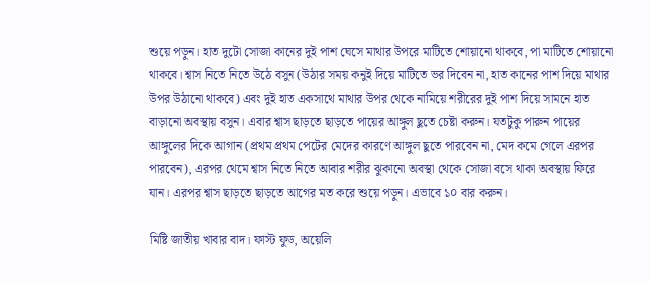শুয়ে পড়ুন। হাত দুটো সোজা কানের দুই পাশ ঘেসে মাথার উপরে মাটিতে শোয়ানো থাকবে, পা মাটিতে শোয়ানো থাকবে। শ্বাস নিতে নিতে উঠে বসুন (উঠার সময় কনুই দিয়ে মাটিতে ভর দিবেন না, হাত কানের পাশ দিয়ে মাথার উপর উঠানো থাকবে) এবং দুই হাত একসাথে মাথার উপর থেকে নামিয়ে শরীরের দুই পাশ দিয়ে সামনে হাত বাড়ানো অবস্থায় বসুন। এবার শ্বাস ছাড়তে ছাড়তে পায়ের আঙ্গুল ছুতে চেষ্টা করুন। যতটুকু পারুন পায়ের আঙ্গুলের দিকে আগান (প্রথম প্রথম পেটের মেদের কারণে আঙ্গুল ছুতে পারবেন না, মেদ কমে গেলে এরপর পারবেন), এরপর থেমে শ্বাস নিতে নিতে আবার শরীর ঝুকানো অবস্থা থেকে সোজা বসে থাকা অবস্থায় ফিরে যান। এরপর শ্বাস ছাড়তে ছাড়তে আগের মত করে শুয়ে পড়ুন। এভাবে ১০ বার করুন।

মিষ্টি জাতীয় খাবার বাদ। ফাস্ট ফুড, অয়েলি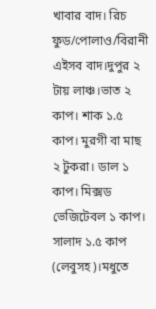খাবার বাদ। রিচ ফুড/পোলাও/বিরানী এইসব বাদ।দুপুর ২ টায় লাঞ্চ।ভাত ২ কাপ। শাক ১.৫ কাপ। মুরগী বা মাছ ২ টুকরা। ডাল ১ কাপ। মিক্সড ভেজিটেবল ১ কাপ। সালাদ ১.৫ কাপ (লেবুসহ)।মধুতে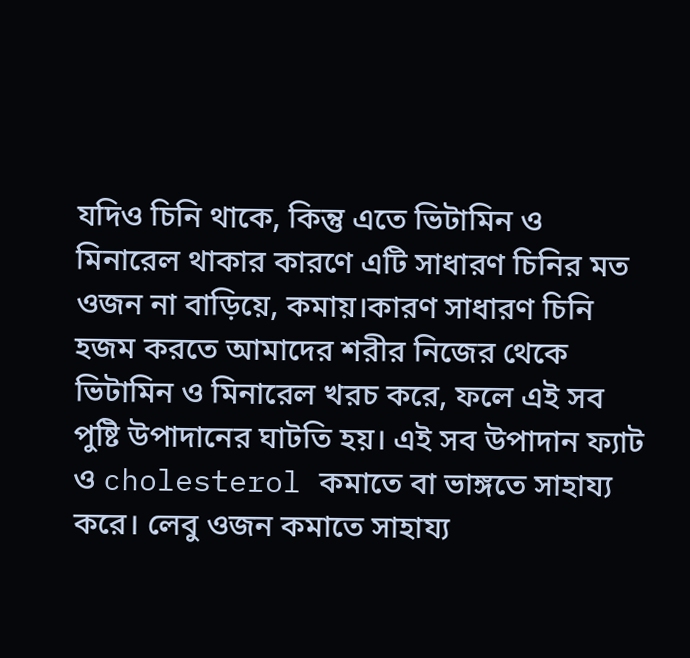যদিও চিনি থাকে, কিন্তু এতে ভিটামিন ও মিনারেল থাকার কারণে এটি সাধারণ চিনির মত ওজন না বাড়িয়ে, কমায়।কারণ সাধারণ চিনি হজম করতে আমাদের শরীর নিজের থেকে ভিটামিন ও মিনারেল খরচ করে, ফলে এই সব পুষ্টি উপাদানের ঘাটতি হয়। এই সব উপাদান ফ্যাট ও cholesterol কমাতে বা ভাঙ্গতে সাহায্য করে। লেবু ওজন কমাতে সাহায্য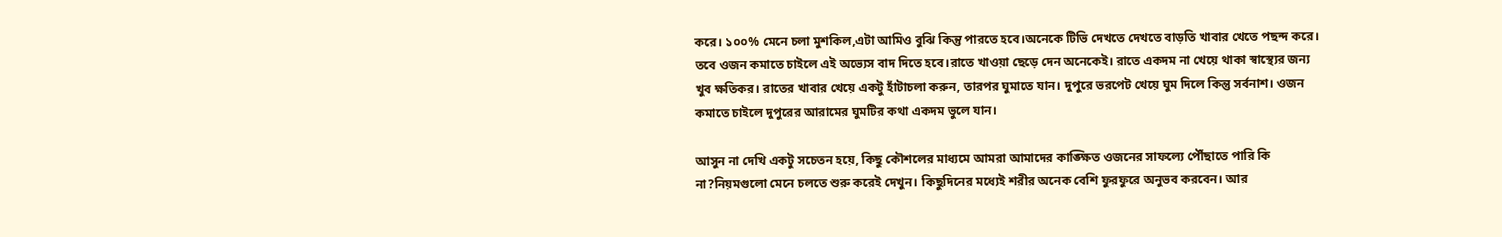করে। ১০০% মেনে চলা মুশকিল,এটা আমিও বুঝি কিন্তু পারতে হবে।অনেকে টিভি দেখতে দেখতে বাড়তি খাবার খেতে পছন্দ করে। তবে ওজন কমাতে চাইলে এই অভ্যেস বাদ দিতে হবে।রাতে খাওয়া ছেড়ে দেন অনেকেই। রাতে একদম না খেয়ে থাকা স্বাস্থ্যের জন্য খুব ক্ষতিকর। রাতের খাবার খেয়ে একটু হাঁটাচলা করুন, তারপর ঘুমাতে যান। দুপুরে ভরপেট খেয়ে ঘুম দিলে কিন্তু সর্বনাশ। ওজন কমাতে চাইলে দুপুরের আরামের ঘুমটির কথা একদম ভুলে যান।

আসুন না দেখি একটু সচেতন হয়ে, কিছু কৌশলের মাধ্যমে আমরা আমাদের কাঙ্ক্ষিত ওজনের সাফল্যে পৌঁছাতে পারি কি না?নিয়মগুলো মেনে চলতে শুরু করেই দেখুন। কিছুদিনের মধ্যেই শরীর অনেক বেশি ফুরফুরে অনুভব করবেন। আর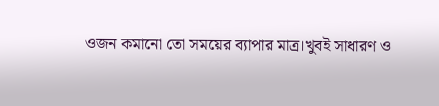ওজন কমানো তো সময়ের ব্যাপার মাত্র।খুবই সাধারণ ও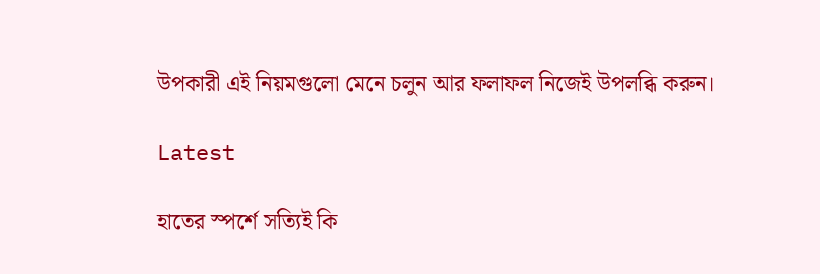উপকারী এই নিয়মগুলো মেনে চলুন আর ফলাফল নিজেই উপলব্ধি করুন।

Latest

হাতের স্পর্শে সত্যিই কি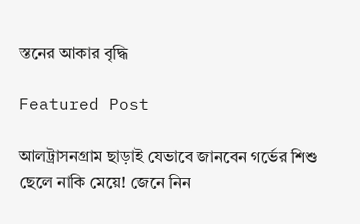স্তনের আকার বৃদ্ধি

Featured Post

আলট্রাসনগ্রাম ছাড়াই যেভাবে জানবেন গর্ভের শিশু ছেলে নাকি মেয়ে! জেনে নিন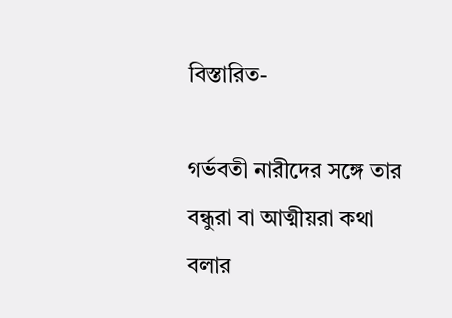বিস্তারিত-

গর্ভবতী নারীদের সঙ্গে তার বন্ধুরা বা আত্মীয়রা কথা বলার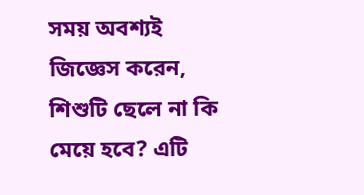সময় অবশ্যই জিজ্ঞেস করেন, শিশুটি ছেলে না কি মেয়ে হবে? এটি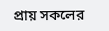প্রায় সকলের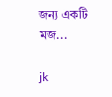জন্য একটি মজ...

jk